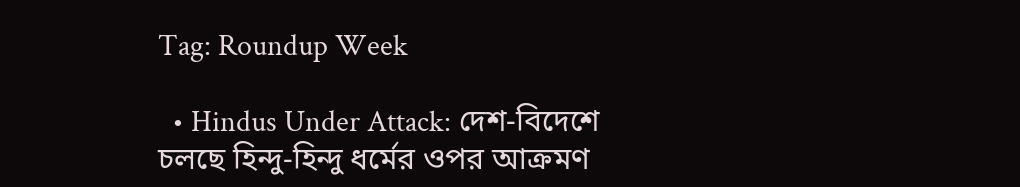Tag: Roundup Week

  • Hindus Under Attack: দেশ-বিদেশে চলছে হিন্দু-হিন্দু ধর্মের ওপর আক্রমণ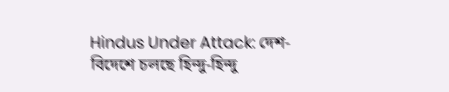Hindus Under Attack: দেশ-বিদেশে চলছে হিন্দু-হিন্দু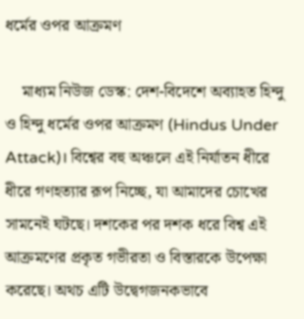ধর্মের ওপর আক্রমণ

    মাধ্যম নিউজ ডেস্ক: দেশ-বিদেশে অব্যাহত হিন্দু ও হিন্দু ধর্মের ওপর আক্রমণ (Hindus Under Attack)। বিশ্বের বহু অঞ্চলে এই নির্যাতন ধীরে ধীরে গণহত্যার রূপ নিচ্ছে, যা আমাদের চোখের সামনেই ঘটছে। দশকের পর দশক ধরে বিশ্ব এই আক্রমণের প্রকৃত গভীরতা ও বিস্তারকে উপেক্ষা করেছে। অথচ এটি উদ্বেগজনকভাবে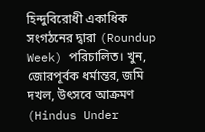হিন্দুবিরোধী একাধিক সংগঠনের দ্বারা (Roundup Week) পরিচালিত। খুন, জোরপূর্বক ধর্মান্তর, জমি দখল, উৎসবে আক্রমণ (Hindus Under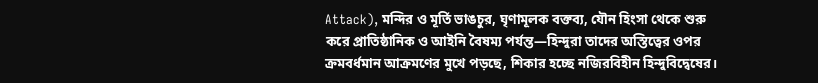Attack), মন্দির ও মূর্তি ভাঙচুর, ঘৃণামূলক বক্তব্য, যৌন হিংসা থেকে শুরু করে প্রাতিষ্ঠানিক ও আইনি বৈষম্য পর্যন্ত—হিন্দুরা তাদের অস্তিত্বের ওপর ক্রমবর্ধমান আক্রমণের মুখে পড়ছে, শিকার হচ্ছে নজিরবিহীন হিন্দুবিদ্বেষের।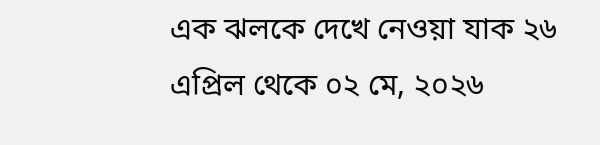এক ঝলকে দেখে নেওয়া যাক ২৬ এপ্রিল থেকে ০২ মে, ২০২৬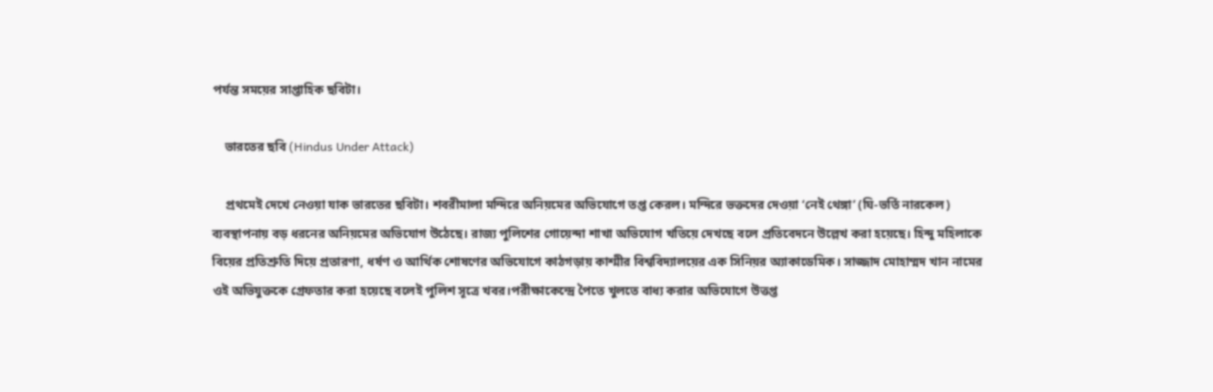পর্যন্ত সময়ের সাপ্তাহিক ছবিটা।

    ভারতের ছবি (Hindus Under Attack)

    প্রথমেই দেখে নেওয়া যাক ভারতের ছবিটা। শবরীমালা মন্দিরে অনিয়মের অভিযোগে তপ্ত কেরল। মন্দিরে ভক্তদের দেওয়া ‘নেই থেঙ্গা’ (ঘি-ভর্তি নারকেল) ব্যবস্থাপনায় বড় ধরনের অনিয়মের অভিযোগ উঠেছে। রাজ্য পুলিশের গোয়েন্দা শাখা অভিযোগ খতিয়ে দেখছে বলে প্রতিবেদনে উল্লেখ করা হয়েছে। হিন্দু মহিলাকে বিয়ের প্রতিশ্রুতি দিয়ে প্রতারণা, ধর্ষণ ও আর্থিক শোষণের অভিযোগে কাঠগড়ায় কাশ্মীর বিশ্ববিদ্যালয়ের এক সিনিয়র অ্যাকাডেমিক। সাজ্জাদ মোহাম্মদ খান নামের ওই অভিযুক্তকে গ্রেফতার করা হয়েছে বলেই পুলিশ সূত্রে খবর।পরীক্ষাকেন্দ্রে পৈতে খুলতে বাধ্য করার অভিযোগে উত্তপ্ত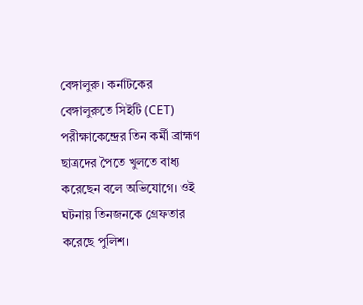বেঙ্গালুরু। কর্নাটকের বেঙ্গালুরুতে সিইটি (CET) পরীক্ষাকেন্দ্রের তিন কর্মী ব্রাহ্মণ ছাত্রদের পৈতে খুলতে বাধ্য করেছেন বলে অভিযোগে। ওই ঘটনায় তিনজনকে গ্রেফতার করেছে পুলিশ।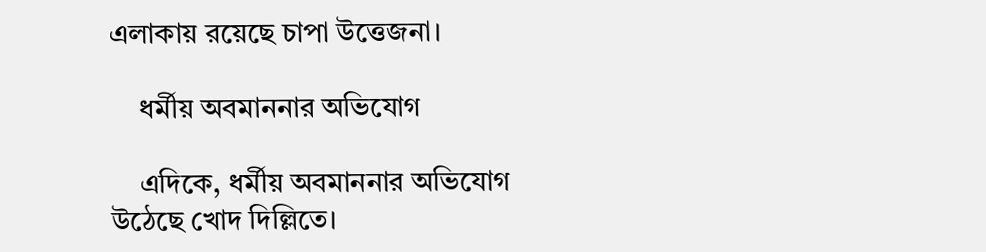এলাকায় রয়েছে চাপা উত্তেজনা।

    ধর্মীয় অবমাননার অভিযোগ

    এদিকে, ধর্মীয় অবমাননার অভিযোগ উঠেছে খোদ দিল্লিতে।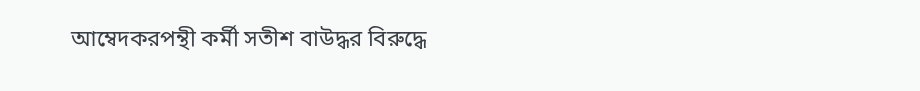আম্বেদকরপন্থী কর্মী সতীশ বাউদ্ধর বিরুদ্ধে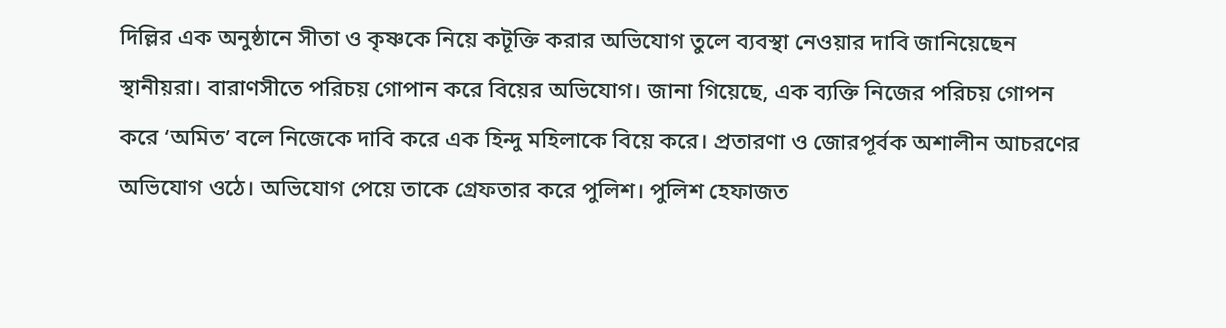দিল্লির এক অনুষ্ঠানে সীতা ও কৃষ্ণকে নিয়ে কটূক্তি করার অভিযোগ তুলে ব্যবস্থা নেওয়ার দাবি জানিয়েছেন স্থানীয়রা। বারাণসীতে পরিচয় গোপান করে বিয়ের অভিযোগ। জানা গিয়েছে, এক ব্যক্তি নিজের পরিচয় গোপন করে ‘অমিত’ বলে নিজেকে দাবি করে এক হিন্দু মহিলাকে বিয়ে করে। প্রতারণা ও জোরপূর্বক অশালীন আচরণের অভিযোগ ওঠে। অভিযোগ পেয়ে তাকে গ্রেফতার করে পুলিশ। পুলিশ হেফাজত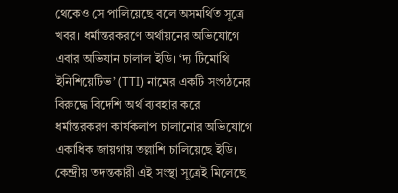থেকেও সে পালিয়েছে বলে অসমর্থিত সূত্রে খবর। ধর্মান্তরকরণে অর্থায়নের অভিযোগে এবার অভিযান চালাল ইডি। ‘দ্য টিমোথি ইনিশিয়েটিভ’ (TTI) নামের একটি সংগঠনের বিরুদ্ধে বিদেশি অর্থ ব্যবহার করে ধর্মান্তরকরণ কার্যকলাপ চালানোর অভিযোগে একাধিক জায়গায় তল্লাশি চালিয়েছে ইডি। কেন্দ্রীয় তদন্তকারী এই সংস্থা সূত্রেই মিলেছে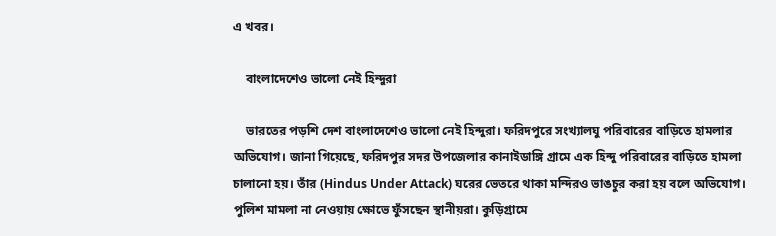এ খবর।

    বাংলাদেশেও ভালো নেই হিন্দুরা

    ভারতের পড়শি দেশ বাংলাদেশেও ভালো নেই হিন্দুরা। ফরিদপুরে সংখ্যালঘু পরিবারের বাড়িতে হামলার অভিযোগ। জানা গিয়েছে, ফরিদপুর সদর উপজেলার কানাইডাঙ্গি গ্রামে এক হিন্দু পরিবারের বাড়িতে হামলা চালানো হয়। তাঁর (Hindus Under Attack) ঘরের ভেতরে থাকা মন্দিরও ভাঙচুর করা হয় বলে অভিযোগ। পুলিশ মামলা না নেওয়ায় ক্ষোভে ফুঁসছেন স্থানীয়রা। কুড়িগ্রামে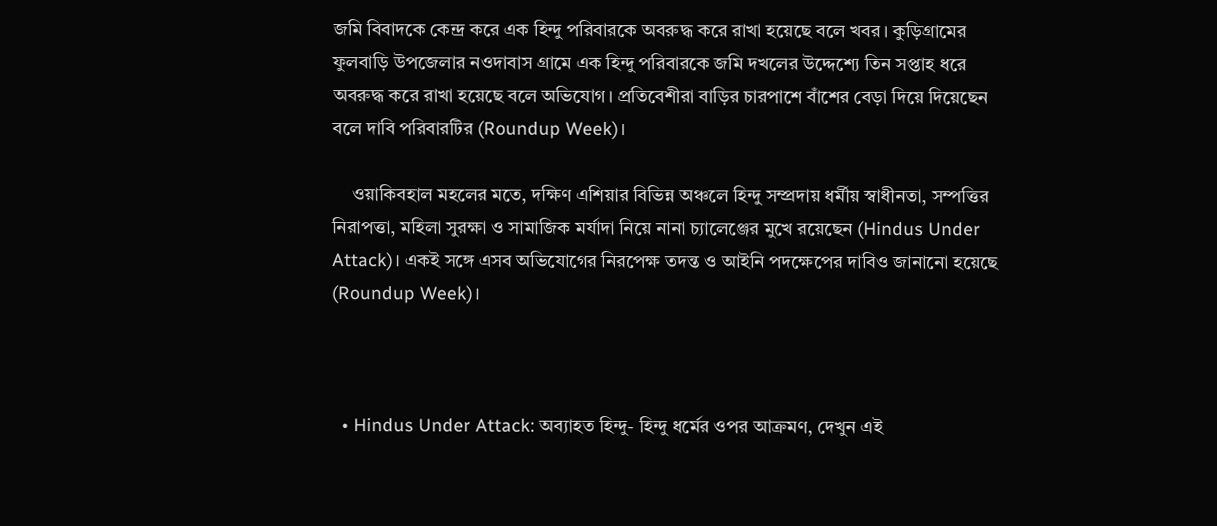জমি বিবাদকে কেন্দ্র করে এক হিন্দু পরিবারকে অবরুদ্ধ করে রাখা হয়েছে বলে খবর। কুড়িগ্রামের ফুলবাড়ি উপজেলার নওদাবাস গ্রামে এক হিন্দু পরিবারকে জমি দখলের উদ্দেশ্যে তিন সপ্তাহ ধরে অবরুদ্ধ করে রাখা হয়েছে বলে অভিযোগ। প্রতিবেশীরা বাড়ির চারপাশে বাঁশের বেড়া দিয়ে দিয়েছেন বলে দাবি পরিবারটির (Roundup Week)।

    ওয়াকিবহাল মহলের মতে, দক্ষিণ এশিয়ার বিভিন্ন অঞ্চলে হিন্দু সম্প্রদায় ধর্মীয় স্বাধীনতা, সম্পত্তির নিরাপত্তা, মহিলা সুরক্ষা ও সামাজিক মর্যাদা নিয়ে নানা চ্যালেঞ্জের মুখে রয়েছেন (Hindus Under Attack)। একই সঙ্গে এসব অভিযোগের নিরপেক্ষ তদন্ত ও আইনি পদক্ষেপের দাবিও জানানো হয়েছে (Roundup Week)।



  • Hindus Under Attack: অব্যাহত হিন্দু- হিন্দু ধর্মের ওপর আক্রমণ, দেখুন এই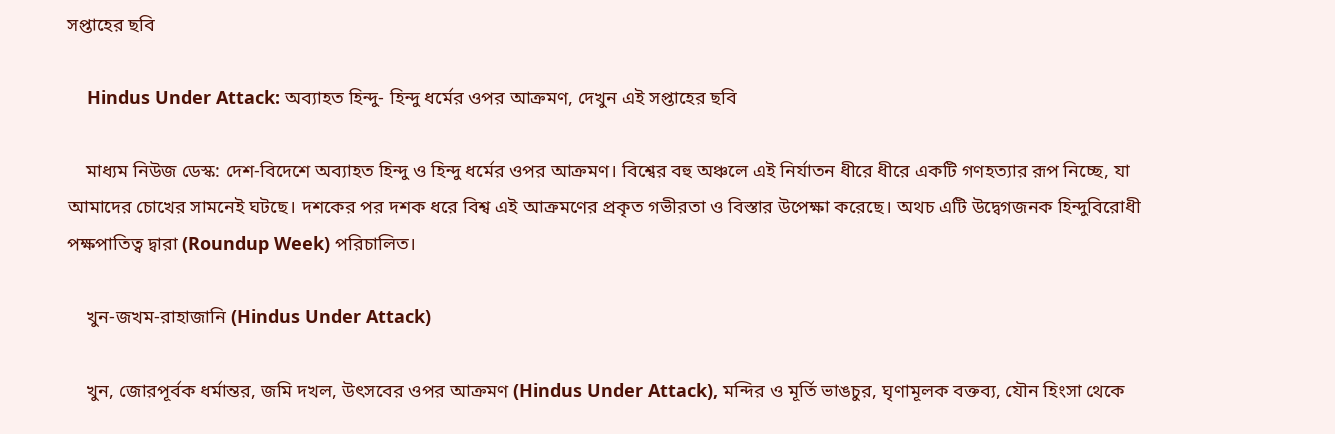সপ্তাহের ছবি

    Hindus Under Attack: অব্যাহত হিন্দু- হিন্দু ধর্মের ওপর আক্রমণ, দেখুন এই সপ্তাহের ছবি

    মাধ্যম নিউজ ডেস্ক: দেশ-বিদেশে অব্যাহত হিন্দু ও হিন্দু ধর্মের ওপর আক্রমণ। বিশ্বের বহু অঞ্চলে এই নির্যাতন ধীরে ধীরে একটি গণহত্যার রূপ নিচ্ছে, যা আমাদের চোখের সামনেই ঘটছে। দশকের পর দশক ধরে বিশ্ব এই আক্রমণের প্রকৃত গভীরতা ও বিস্তার উপেক্ষা করেছে। অথচ এটি উদ্বেগজনক হিন্দুবিরোধী পক্ষপাতিত্ব দ্বারা (Roundup Week) পরিচালিত।

    খুন-জখম-রাহাজানি (Hindus Under Attack)

    খুন, জোরপূর্বক ধর্মান্তর, জমি দখল, উৎসবের ওপর আক্রমণ (Hindus Under Attack), মন্দির ও মূর্তি ভাঙচুর, ঘৃণামূলক বক্তব্য, যৌন হিংসা থেকে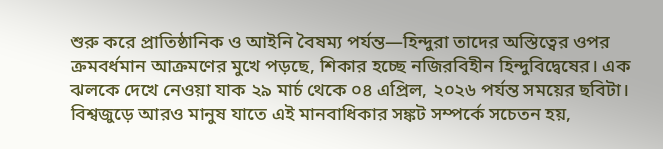শুরু করে প্রাতিষ্ঠানিক ও আইনি বৈষম্য পর্যন্ত—হিন্দুরা তাদের অস্তিত্বের ওপর ক্রমবর্ধমান আক্রমণের মুখে পড়ছে, শিকার হচ্ছে নজিরবিহীন হিন্দুবিদ্বেষের। এক ঝলকে দেখে নেওয়া যাক ২৯ মার্চ থেকে ০৪ এপ্রিল, ২০২৬ পর্যন্ত সময়ের ছবিটা। বিশ্বজুড়ে আরও মানুষ যাতে এই মানবাধিকার সঙ্কট সম্পর্কে সচেতন হয়,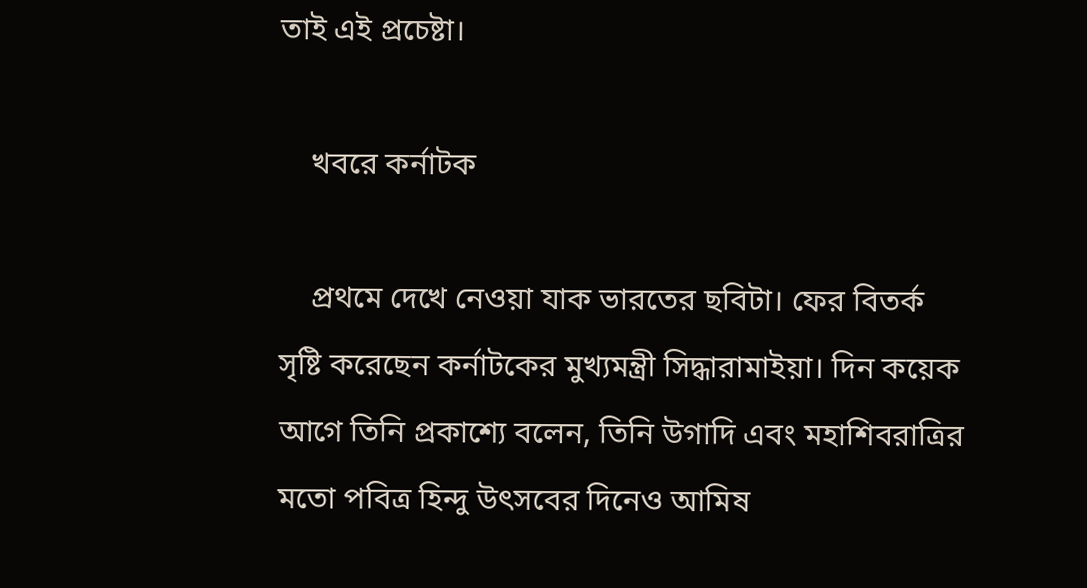তাই এই প্রচেষ্টা।

    খবরে কর্নাটক

    প্রথমে দেখে নেওয়া যাক ভারতের ছবিটা। ফের বিতর্ক সৃষ্টি করেছেন কর্নাটকের মুখ্যমন্ত্রী সিদ্ধারামাইয়া। দিন কয়েক আগে তিনি প্রকাশ্যে বলেন, তিনি উগাদি এবং মহাশিবরাত্রির মতো পবিত্র হিন্দু উৎসবের দিনেও আমিষ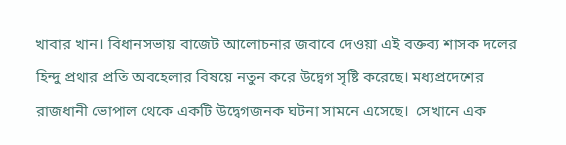খাবার খান। বিধানসভায় বাজেট আলোচনার জবাবে দেওয়া এই বক্তব্য শাসক দলের হিন্দু প্রথার প্রতি অবহেলার বিষয়ে নতুন করে উদ্বেগ সৃষ্টি করেছে। মধ্যপ্রদেশের রাজধানী ভোপাল থেকে একটি উদ্বেগজনক ঘটনা সামনে এসেছে।  সেখানে এক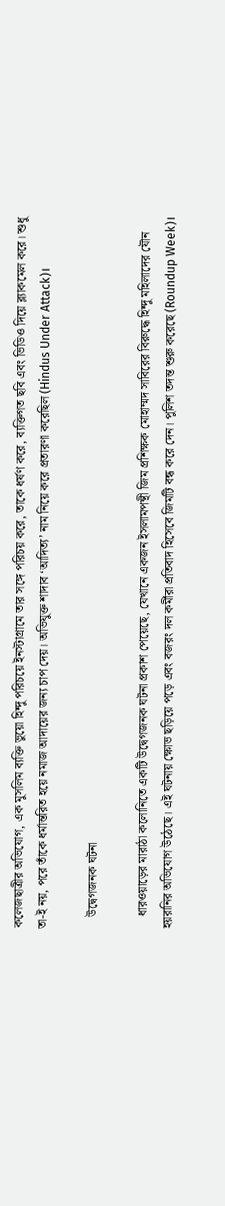কলেজছাত্রীর অভিযোগ, এক মুসলিম ব্যক্তি ভুয়ো হিন্দু পরিচয়ে ইনস্টাগ্রামে তার সঙ্গে পরিচয় করে, তাকে ধর্ষণ করে, ব্যক্তিগত ছবি এবং ভিডিও দিয়ে ব্ল্যাকমেল করে। শুধু তা-ই নয়, পরে তাঁকে ধর্মান্তরিত হয়ে নমাজ আদায়ের জন্য চাপ দেয়। অভিযুক্ত শাদাব ‘আদিত্য’ নাম নিয়ে করে প্রতারণা করেছিল (Hindus Under Attack)।

    উদ্বেগজনক ঘটনা

    ধারওয়াড়ের মারাঠা কলোনিতে একটি উদ্বেগজনক ঘটনা প্রকাশ পেয়েছে, যেখানে একজন ইসলামপন্থী জিম প্রশিক্ষক মোহাম্মদ সাবিরের বিরুদ্ধে হিন্দু মহিলাদের যৌন হয়রানির অভিযোগ উঠেছে। এই ঘটনায় ক্ষোভ ছড়িয়ে পড়ে এবং বজরং দল কর্মীরা প্রতিবাদ হিসেবে জিমটি বন্ধ করে দেন। পুলিশ তদন্ত শুরু করেছে (Roundup Week)।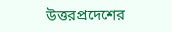উত্তরপ্রদেশের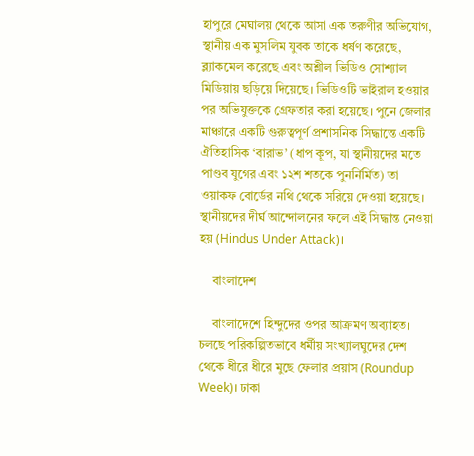হাপুরে মেঘালয় থেকে আসা এক তরুণীর অভিযোগ, স্থানীয় এক মুসলিম যুবক তাকে ধর্ষণ করেছে, ব্ল্যাকমেল করেছে এবং অশ্লীল ভিডিও সোশ্যাল মিডিয়ায় ছড়িয়ে দিয়েছে। ভিডিওটি ভাইরাল হওয়ার পর অভিযুক্তকে গ্রেফতার করা হয়েছে। পুনে জেলার মাঞ্চারে একটি গুরুত্বপূর্ণ প্রশাসনিক সিদ্ধান্তে একটি ঐতিহাসিক ‘বারাভ’ (ধাপ কূপ, যা স্থানীয়দের মতে পাণ্ডব যুগের এবং ১২শ শতকে পুনর্নির্মিত) তা ওয়াকফ বোর্ডের নথি থেকে সরিয়ে দেওয়া হয়েছে। স্থানীয়দের দীর্ঘ আন্দোলনের ফলে এই সিদ্ধান্ত নেওয়া হয় (Hindus Under Attack)।

    বাংলাদেশ

    বাংলাদেশে হিন্দুদের ওপর আক্রমণ অব্যাহত। চলছে পরিকল্পিতভাবে ধর্মীয় সংখ্যালঘুদের দেশ থেকে ধীরে ধীরে মুছে ফেলার প্রয়াস (Roundup Week)। ঢাকা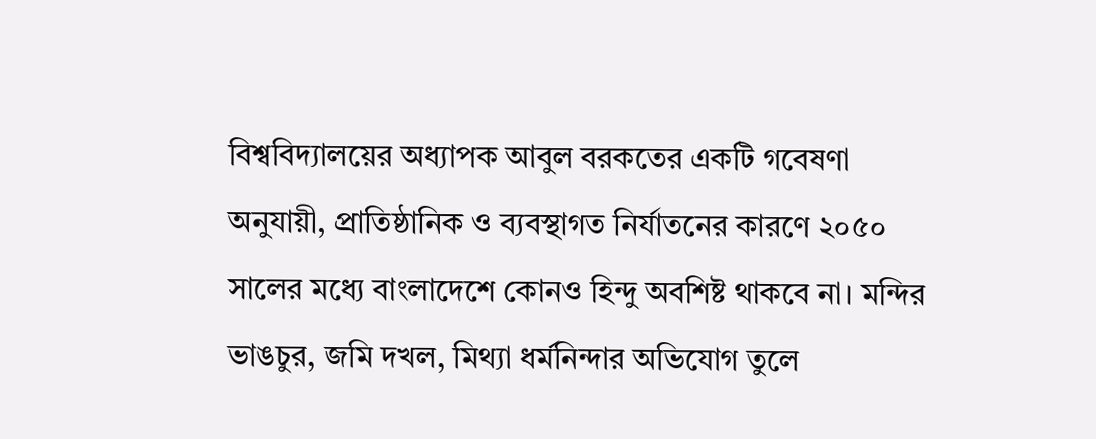বিশ্ববিদ্যালয়ের অধ্যাপক আবুল বরকতের একটি গবেষণা অনুযায়ী, প্রাতিষ্ঠানিক ও ব্যবস্থাগত নির্যাতনের কারণে ২০৫০ সালের মধ্যে বাংলাদেশে কোনও হিন্দু অবশিষ্ট থাকবে না। মন্দির ভাঙচুর, জমি দখল, মিথ্যা ধর্মনিন্দার অভিযোগ তুলে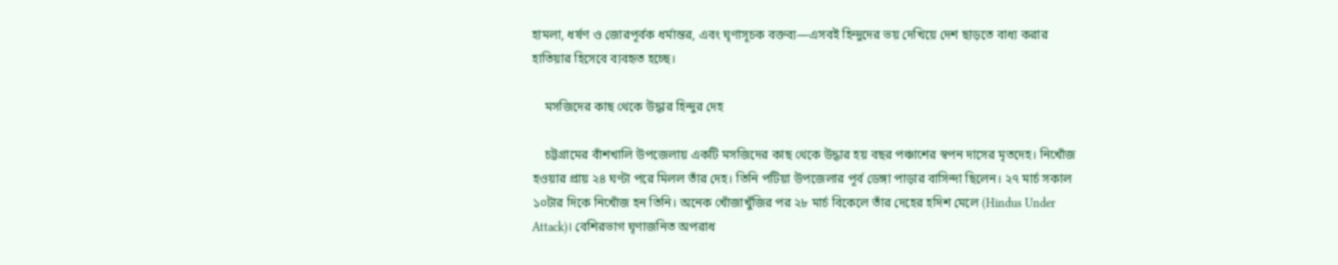হামলা, ধর্ষণ ও জোরপূর্বক ধর্মান্তর, এবং ঘৃণাসূচক বক্তব্য—এসবই হিন্দুদের ভয় দেখিয়ে দেশ ছাড়তে বাধ্য করার হাতিয়ার হিসেবে ব্যবহৃত হচ্ছে।

    মসজিদের কাছ থেকে উদ্ধার হিন্দুর দেহ

    চট্টগ্রামের বাঁশখালি উপজেলায় একটি মসজিদের কাছ থেকে উদ্ধার হয় বছর পঞ্চাশের স্বপন দাসের মৃতদেহ। নিখোঁজ হওয়ার প্রায় ২৪ ঘণ্টা পরে মিলল তাঁর দেহ। তিনি পটিয়া উপজেলার পূর্ব ডেঙ্গা পাড়ার বাসিন্দা ছিলেন। ২৭ মার্চ সকাল ১০টার দিকে নিখোঁজ হন তিনি। অনেক খোঁজাখুঁজির পর ২৮ মার্চ বিকেলে তাঁর দেহের হদিশ মেলে (Hindus Under Attack)। বেশিরভাগ ঘৃণাজনিত অপরাধ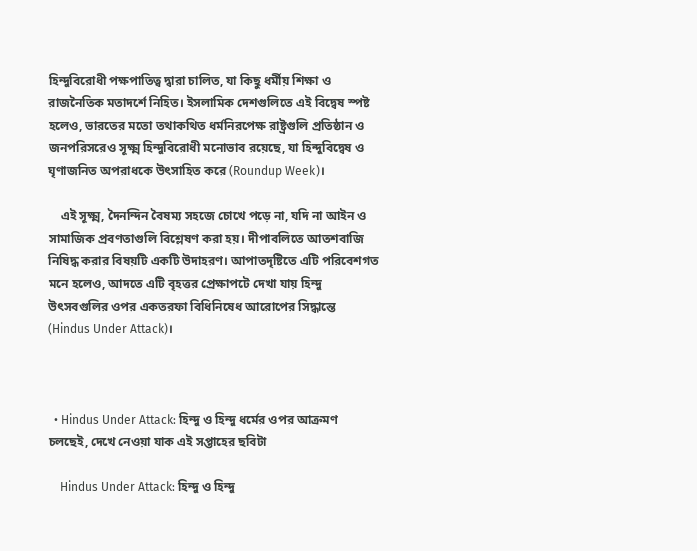হিন্দুবিরোধী পক্ষপাতিত্ব দ্বারা চালিত, যা কিছু ধর্মীয় শিক্ষা ও রাজনৈতিক মতাদর্শে নিহিত। ইসলামিক দেশগুলিতে এই বিদ্বেষ স্পষ্ট হলেও, ভারতের মতো তথাকথিত ধর্মনিরপেক্ষ রাষ্ট্রগুলি প্রতিষ্ঠান ও জনপরিসরেও সূক্ষ্ম হিন্দুবিরোধী মনোভাব রয়েছে, যা হিন্দুবিদ্বেষ ও ঘৃণাজনিত অপরাধকে উৎসাহিত করে (Roundup Week)।

    এই সূক্ষ্ম, দৈনন্দিন বৈষম্য সহজে চোখে পড়ে না, যদি না আইন ও সামাজিক প্রবণতাগুলি বিশ্লেষণ করা হয়। দীপাবলিতে আতশবাজি নিষিদ্ধ করার বিষয়টি একটি উদাহরণ। আপাতদৃষ্টিতে এটি পরিবেশগত মনে হলেও, আদতে এটি বৃহত্তর প্রেক্ষাপটে দেখা যায় হিন্দু উৎসবগুলির ওপর একতরফা বিধিনিষেধ আরোপের সিদ্ধান্তে (Hindus Under Attack)।



  • Hindus Under Attack: হিন্দু ও হিন্দু ধর্মের ওপর আক্রমণ চলছেই, দেখে নেওয়া যাক এই সপ্তাহের ছবিটা

    Hindus Under Attack: হিন্দু ও হিন্দু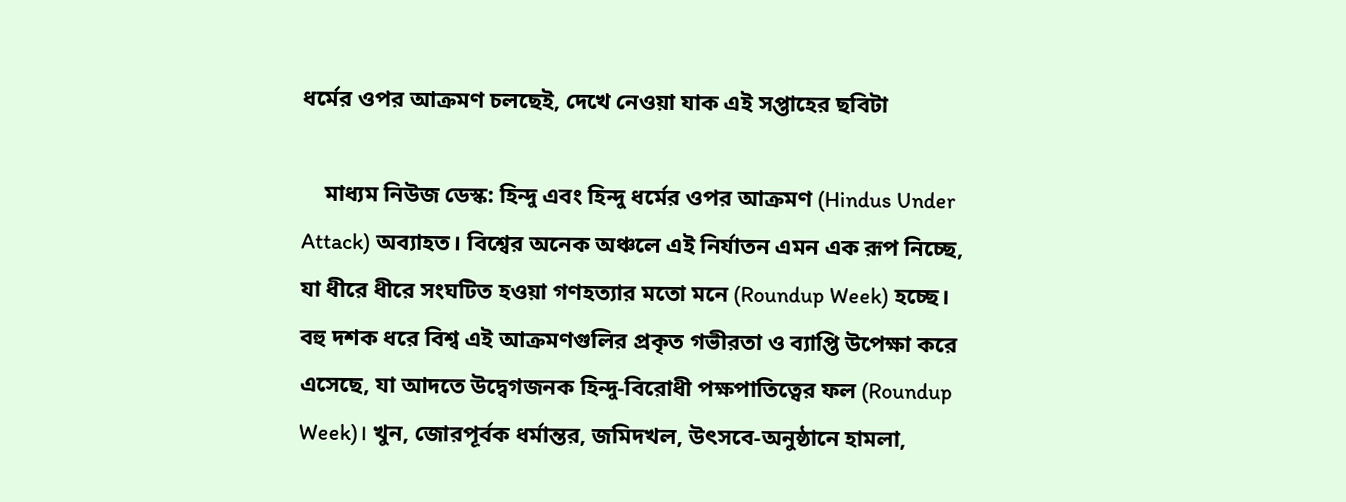ধর্মের ওপর আক্রমণ চলছেই, দেখে নেওয়া যাক এই সপ্তাহের ছবিটা

    মাধ্যম নিউজ ডেস্ক: হিন্দু এবং হিন্দু ধর্মের ওপর আক্রমণ (Hindus Under Attack) অব্যাহত। বিশ্বের অনেক অঞ্চলে এই নির্যাতন এমন এক রূপ নিচ্ছে, যা ধীরে ধীরে সংঘটিত হওয়া গণহত্যার মতো মনে (Roundup Week) হচ্ছে। বহু দশক ধরে বিশ্ব এই আক্রমণগুলির প্রকৃত গভীরতা ও ব্যাপ্তি উপেক্ষা করে এসেছে, যা আদতে উদ্বেগজনক হিন্দু-বিরোধী পক্ষপাতিত্বের ফল (Roundup Week)। খুন, জোরপূর্বক ধর্মান্তর, জমিদখল, উৎসবে-অনুষ্ঠানে হামলা,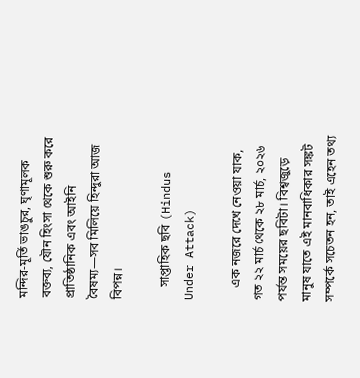মন্দির-মূর্তি ভাঙচুর, ঘৃণামূলক বক্তব্য, যৌন হিংসা থেকে শুরু করে প্রাতিষ্ঠানিক এবং আইনি বৈষম্য—সব মিলিয়ে হিন্দুরা আজ বিপন্ন।

    সাপ্তাহিক ছবি (Hindus Under Attack)

    এক নজরে দেখে নেওয়া যাক, গত ২২ মার্চ থেকে ২৮ মার্চ, ২০২৬ পর্যন্ত সময়ের ছবিটা। বিশ্বজুড়ে মানুষ যাতে এই মানবাধিকার সঙ্কট সম্পর্কে সচেতন হন, তাই এহেন তথ্য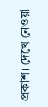প্রকাশ। দেখে নেওয়া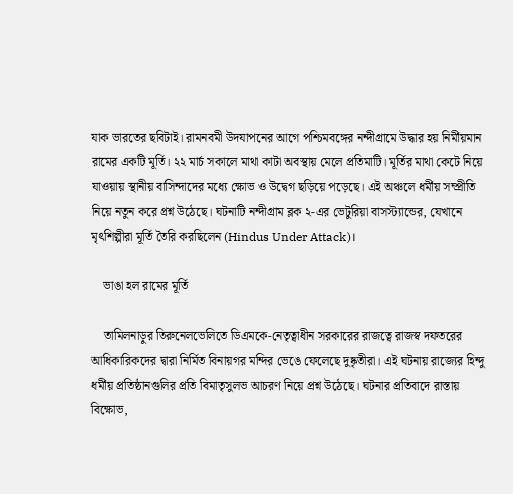যাক ভারতের ছবিটাই। রামনবমী উদযাপনের আগে পশ্চিমবঙ্গের নন্দীগ্রামে উদ্ধার হয় নির্মীয়মান রামের একটি মূর্তি। ২২ মার্চ সকালে মাথা কাটা অবস্থায় মেলে প্রতিমাটি। মূর্তির মাথা কেটে নিয়ে যাওয়ায় স্থানীয় বাসিন্দাদের মধ্যে ক্ষোভ ও উদ্বেগ ছড়িয়ে পড়েছে। এই অঞ্চলে ধর্মীয় সম্প্রীতি নিয়ে নতুন করে প্রশ্ন উঠেছে। ঘটনাটি নন্দীগ্রাম ব্লক ২-এর ভেটুরিয়া বাসস্ট্যান্ডের, যেখানে মৃৎশিল্পীরা মূর্তি তৈরি করছিলেন (Hindus Under Attack)।

    ভাঙা হল রামের মূর্তি

    তামিলনাড়ুর তিরুনেলভেলিতে ডিএমকে-নেতৃত্বাধীন সরকারের রাজত্বে রাজস্ব দফতরের আধিকারিকদের দ্বারা নির্মিত বিনায়গর মন্দির ভেঙে ফেলেছে দুষ্কৃতীরা। এই ঘটনায় রাজ্যের হিন্দু ধর্মীয় প্রতিষ্ঠানগুলির প্রতি বিমাতৃসুলভ আচরণ নিয়ে প্রশ্ন উঠেছে। ঘটনার প্রতিবাদে রাস্তায় বিক্ষোভ,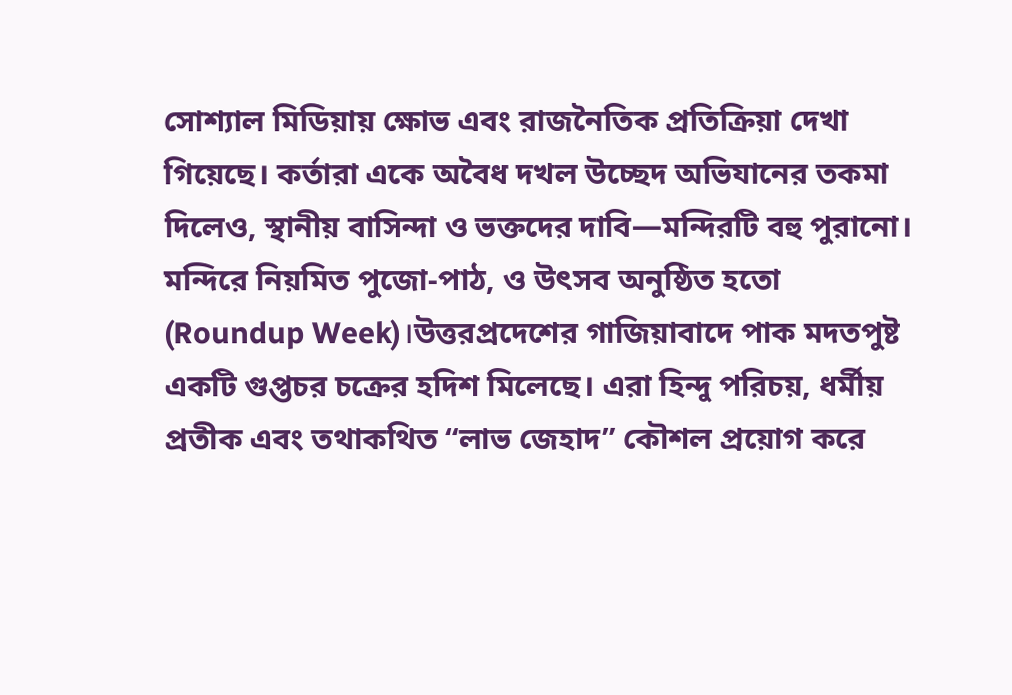সোশ্যাল মিডিয়ায় ক্ষোভ এবং রাজনৈতিক প্রতিক্রিয়া দেখা গিয়েছে। কর্তারা একে অবৈধ দখল উচ্ছেদ অভিযানের তকমা দিলেও, স্থানীয় বাসিন্দা ও ভক্তদের দাবি—মন্দিরটি বহু পুরানো। মন্দিরে নিয়মিত পুজো-পাঠ, ও উৎসব অনুষ্ঠিত হতো (Roundup Week)।উত্তরপ্রদেশের গাজিয়াবাদে পাক মদতপুষ্ট একটি গুপ্তচর চক্রের হদিশ মিলেছে। এরা হিন্দু পরিচয়, ধর্মীয় প্রতীক এবং তথাকথিত “লাভ জেহাদ” কৌশল প্রয়োগ করে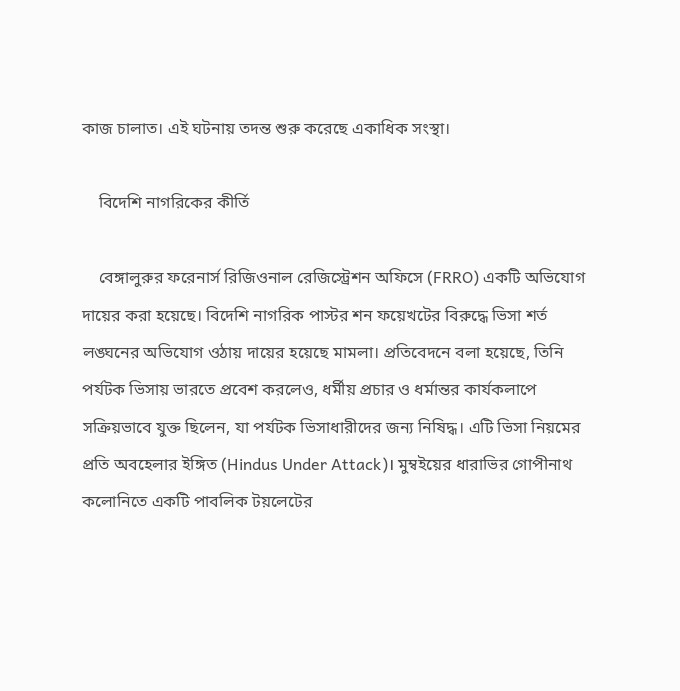কাজ চালাত। এই ঘটনায় তদন্ত শুরু করেছে একাধিক সংস্থা।

    বিদেশি নাগরিকের কীর্তি

    বেঙ্গালুরুর ফরেনার্স রিজিওনাল রেজিস্ট্রেশন অফিসে (FRRO) একটি অভিযোগ দায়ের করা হয়েছে। বিদেশি নাগরিক পাস্টর শন ফয়েখটের বিরুদ্ধে ভিসা শর্ত লঙ্ঘনের অভিযোগ ওঠায় দায়ের হয়েছে মামলা। প্রতিবেদনে বলা হয়েছে, তিনি পর্যটক ভিসায় ভারতে প্রবেশ করলেও, ধর্মীয় প্রচার ও ধর্মান্তর কার্যকলাপে সক্রিয়ভাবে যুক্ত ছিলেন, যা পর্যটক ভিসাধারীদের জন্য নিষিদ্ধ। এটি ভিসা নিয়মের প্রতি অবহেলার ইঙ্গিত (Hindus Under Attack)। মুম্বইয়ের ধারাভির গোপীনাথ কলোনিতে একটি পাবলিক টয়লেটের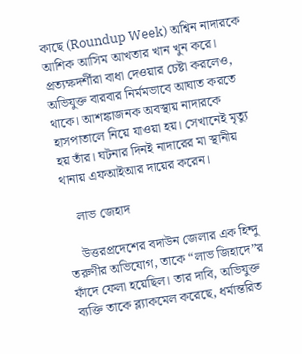কাছে (Roundup Week) অশ্বিন নাদারকে আশিক আসিম আখতার খান খুন করে। প্রত্যক্ষদর্শীরা বাধা দেওয়ার চেষ্টা করলেও, অভিযুক্ত বারবার নির্মমভাবে আঘাত করতে থাকে। আশঙ্কাজনক অবস্থায় নাদারকে হাসপাতালে নিয়ে যাওয়া হয়। সেখানেই মৃত্যু হয় তাঁর। ঘটনার দিনই নাদারের মা স্থানীয় থানায় এফআইআর দায়ের করেন।

    লাভ জেহাদ

    উত্তরপ্রদেশের বদাউন জেলার এক হিন্দু তরুণীর অভিযোগ, তাকে “লাভ জিহাদে”র ফাঁদে ফেলা হয়েছিল। তার দাবি, অভিযুক্ত ব্যক্তি তাকে ব্ল্যাকমেল করেছে, ধর্মান্তরিত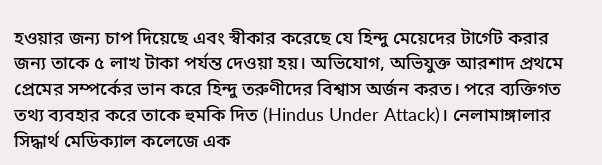হওয়ার জন্য চাপ দিয়েছে এবং স্বীকার করেছে যে হিন্দু মেয়েদের টার্গেট করার জন্য তাকে ৫ লাখ টাকা পর্যন্ত দেওয়া হয়। অভিযোগ, অভিযুক্ত আরশাদ প্রথমে প্রেমের সম্পর্কের ভান করে হিন্দু তরুণীদের বিশ্বাস অর্জন করত। পরে ব্যক্তিগত তথ্য ব্যবহার করে তাকে হুমকি দিত (Hindus Under Attack)। নেলামাঙ্গালার সিদ্ধার্থ মেডিক্যাল কলেজে এক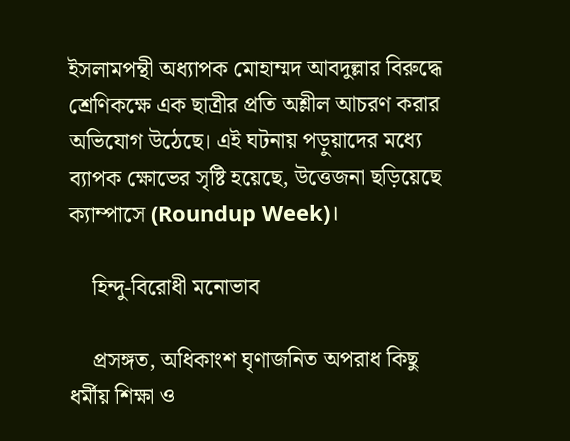ইসলামপন্থী অধ্যাপক মোহাম্মদ আবদুল্লার বিরুদ্ধে শ্রেণিকক্ষে এক ছাত্রীর প্রতি অশ্লীল আচরণ করার অভিযোগ উঠেছে। এই ঘটনায় পড়ুয়াদের মধ্যে ব্যাপক ক্ষোভের সৃষ্টি হয়েছে, উত্তেজনা ছড়িয়েছে ক্যাম্পাসে (Roundup Week)।

    হিন্দু-বিরোধী মনোভাব

    প্রসঙ্গত, অধিকাংশ ঘৃণাজনিত অপরাধ কিছু ধর্মীয় শিক্ষা ও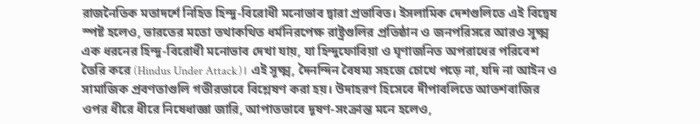রাজনৈতিক মতাদর্শে নিহিত হিন্দু-বিরোধী মনোভাব দ্বারা প্রভাবিত। ইসলামিক দেশগুলিতে এই বিদ্বেষ স্পষ্ট হলেও, ভারতের মতো তথাকথিত ধর্মনিরপেক্ষ রাষ্ট্রগুলির প্রতিষ্ঠান ও জনপরিসরে আরও সূক্ষ্ম এক ধরনের হিন্দু-বিরোধী মনোভাব দেখা যায়, যা হিন্দুফোবিয়া ও ঘৃণাজনিত অপরাধের পরিবেশ তৈরি করে (Hindus Under Attack)। এই সূক্ষ্ম, দৈনন্দিন বৈষম্য সহজে চোখে পড়ে না, যদি না আইন ও সামাজিক প্রবণতাগুলি গভীরভাবে বিশ্লেষণ করা হয়। উদাহরণ হিসেবে দীপাবলিতে আতশবাজির ওপর ধীরে ধীরে নিষেধাজ্ঞা জারি, আপাতভাবে দূষণ-সংক্রান্ত মনে হলেও,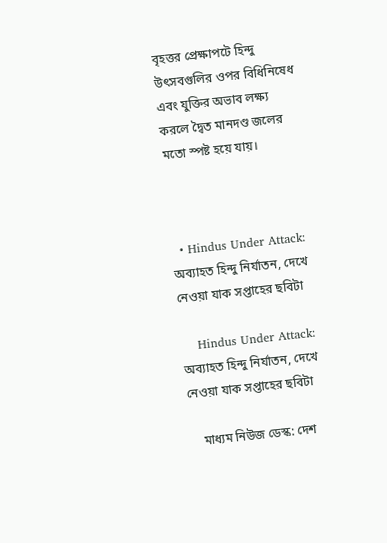বৃহত্তর প্রেক্ষাপটে হিন্দু উৎসবগুলির ওপর বিধিনিষেধ এবং যুক্তির অভাব লক্ষ্য করলে দ্বৈত মানদণ্ড জলের মতো স্পষ্ট হয়ে যায়।



  • Hindus Under Attack: অব্যাহত হিন্দু নির্যাতন, দেখে নেওয়া যাক সপ্তাহের ছবিটা

    Hindus Under Attack: অব্যাহত হিন্দু নির্যাতন, দেখে নেওয়া যাক সপ্তাহের ছবিটা

    মাধ্যম নিউজ ডেস্ক: দেশ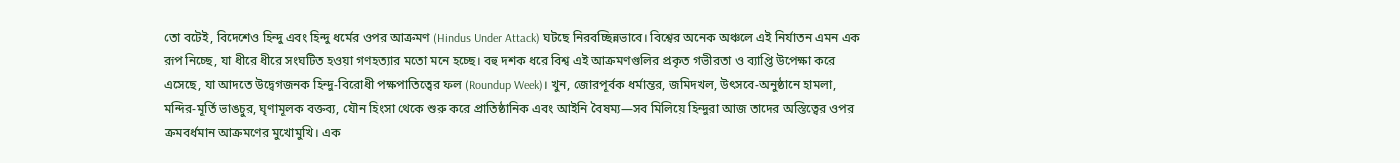তো বটেই, বিদেশেও হিন্দু এবং হিন্দু ধর্মের ওপর আক্রমণ (Hindus Under Attack) ঘটছে নিরবচ্ছিন্নভাবে। বিশ্বের অনেক অঞ্চলে এই নির্যাতন এমন এক রূপ নিচ্ছে, যা ধীরে ধীরে সংঘটিত হওয়া গণহত্যার মতো মনে হচ্ছে। বহু দশক ধরে বিশ্ব এই আক্রমণগুলির প্রকৃত গভীরতা ও ব্যাপ্তি উপেক্ষা করে এসেছে, যা আদতে উদ্বেগজনক হিন্দু-বিরোধী পক্ষপাতিত্বের ফল (Roundup Week)। খুন, জোরপূর্বক ধর্মান্তর, জমিদখল, উৎসবে-অনুষ্ঠানে হামলা, মন্দির-মূর্তি ভাঙচুর, ঘৃণামূলক বক্তব্য, যৌন হিংসা থেকে শুরু করে প্রাতিষ্ঠানিক এবং আইনি বৈষম্য—সব মিলিয়ে হিন্দুরা আজ তাদের অস্তিত্বের ওপর ক্রমবর্ধমান আক্রমণের মুখোমুখি। এক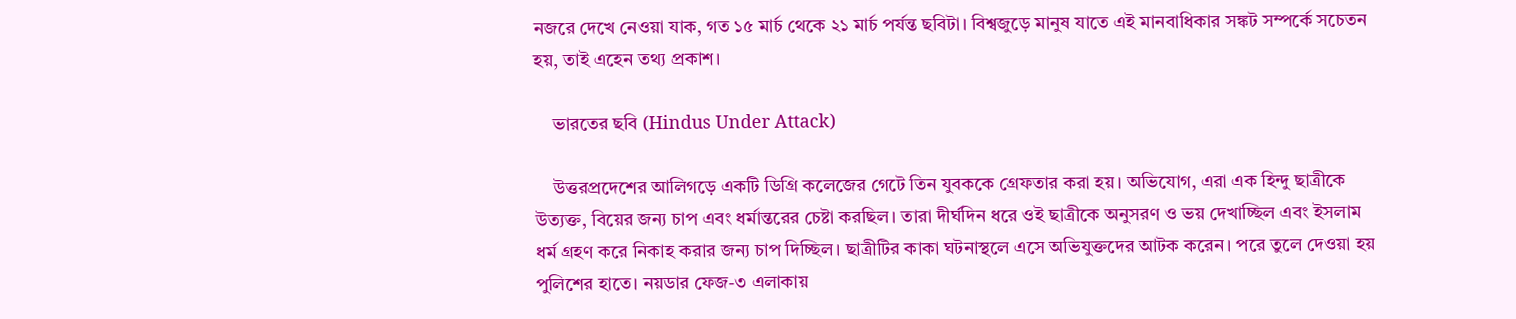নজরে দেখে নেওয়া যাক, গত ১৫ মার্চ থেকে ২১ মার্চ পর্যন্ত ছবিটা। বিশ্বজুড়ে মানুষ যাতে এই মানবাধিকার সঙ্কট সম্পর্কে সচেতন হয়, তাই এহেন তথ্য প্রকাশ।

    ভারতের ছবি (Hindus Under Attack)

    উত্তরপ্রদেশের আলিগড়ে একটি ডিগ্রি কলেজের গেটে তিন যুবককে গ্রেফতার করা হয়। অভিযোগ, এরা এক হিন্দু ছাত্রীকে উত্যক্ত, বিয়ের জন্য চাপ এবং ধর্মান্তরের চেষ্টা করছিল। তারা দীর্ঘদিন ধরে ওই ছাত্রীকে অনুসরণ ও ভয় দেখাচ্ছিল এবং ইসলাম ধর্ম গ্রহণ করে নিকাহ করার জন্য চাপ দিচ্ছিল। ছাত্রীটির কাকা ঘটনাস্থলে এসে অভিযুক্তদের আটক করেন। পরে তুলে দেওয়া হয় পুলিশের হাতে। নয়ডার ফেজ-৩ এলাকায়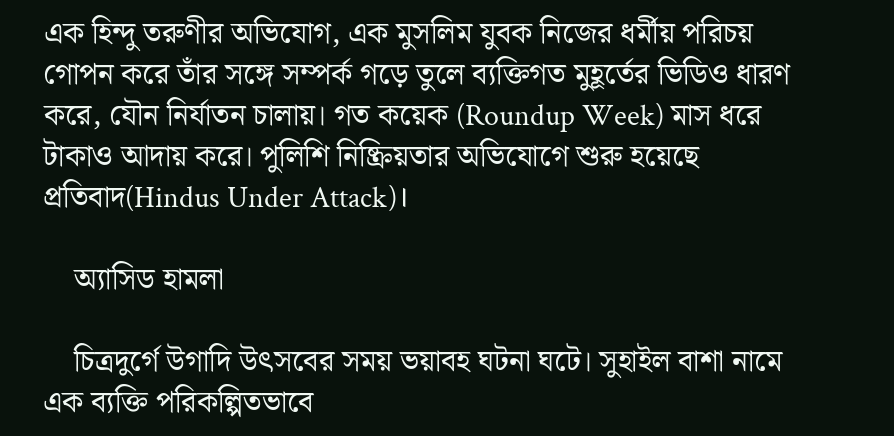এক হিন্দু তরুণীর অভিযোগ, এক মুসলিম যুবক নিজের ধর্মীয় পরিচয় গোপন করে তাঁর সঙ্গে সম্পর্ক গড়ে তুলে ব্যক্তিগত মুহূর্তের ভিডিও ধারণ করে, যৌন নির্যাতন চালায়। গত কয়েক (Roundup Week) মাস ধরে টাকাও আদায় করে। পুলিশি নিষ্ক্রিয়তার অভিযোগে শুরু হয়েছে প্রতিবাদ(Hindus Under Attack)।

    অ্যাসিড হামলা

    চিত্রদুর্গে উগাদি উৎসবের সময় ভয়াবহ ঘটনা ঘটে। সুহাইল বাশা নামে এক ব্যক্তি পরিকল্পিতভাবে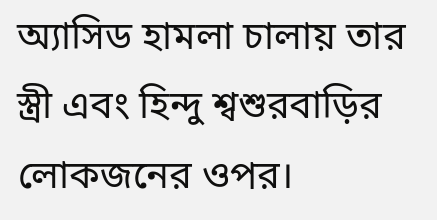অ্যাসিড হামলা চালায় তার স্ত্রী এবং হিন্দু শ্বশুরবাড়ির লোকজনের ওপর।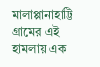মালাপ্পানাহাট্টি গ্রামের এই হামলায় এক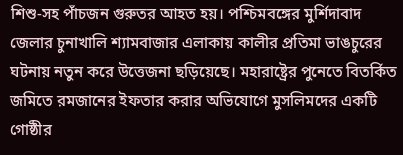শিশু-সহ পাঁচজন গুরুতর আহত হয়। পশ্চিমবঙ্গের মুর্শিদাবাদ জেলার চুনাখালি শ্যামবাজার এলাকায় কালীর প্রতিমা ভাঙচুরের ঘটনায় নতুন করে উত্তেজনা ছড়িয়েছে। মহারাষ্ট্রের পুনেতে বিতর্কিত জমিতে রমজানের ইফতার করার অভিযোগে মুসলিমদের একটি গোষ্ঠীর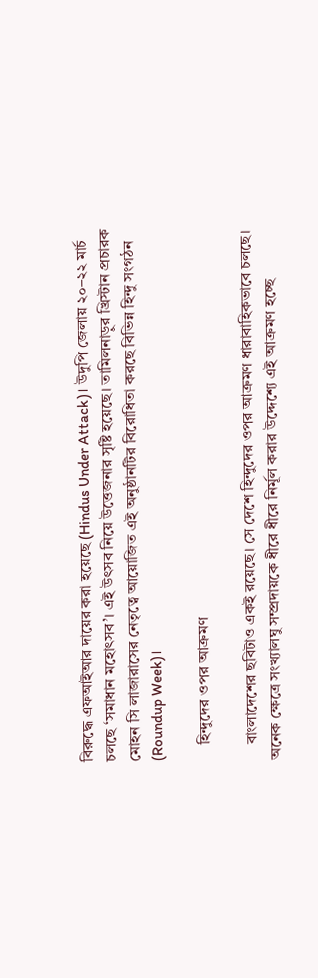বিরুদ্ধে এফআইআর দায়ের করা হয়েছে (Hindus Under Attack)। উদুপি জেলায় ২০–২২ মার্চ চলছে ‘সমাধান মহোৎসব’। এই উৎসব নিয়ে উত্তেজনার সৃষ্টি হয়েছে। তামিলনাড়ুর খ্রিস্টান প্রচারক মোহন সি লাজারাসের নেতৃত্বে আয়োজিত এই অনুষ্ঠানটির বিরোধিতা করছে বিভিন্ন হিন্দু সংগঠন (Roundup Week)।

    হিন্দুদের ওপর আক্রমণ

    বাংলাদেশের ছবিটাও একই রয়েছে। সে দেশে হিন্দুদের ওপর আক্রমণ ধারাবাহিকভাবে চলছে। অনেক ক্ষেত্রে সংখ্যালঘু সম্প্রদায়কে ধীরে ধীরে নির্মূল করার উদ্দেশ্যে এই আক্রমণ হচ্ছে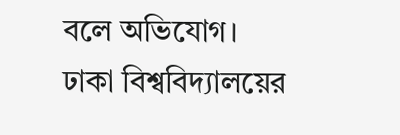বলে অভিযোগ। ঢাকা বিশ্ববিদ্যালয়ের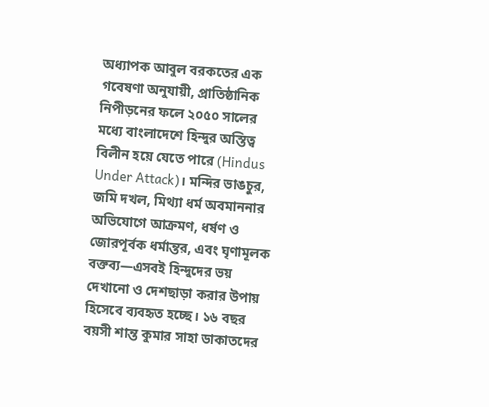অধ্যাপক আবুল বরকতের এক গবেষণা অনুযায়ী, প্রাতিষ্ঠানিক নিপীড়নের ফলে ২০৫০ সালের মধ্যে বাংলাদেশে হিন্দুর অস্তিত্ব বিলীন হয়ে যেতে পারে (Hindus Under Attack)। মন্দির ভাঙচুর, জমি দখল, মিথ্যা ধর্ম অবমাননার অভিযোগে আক্রমণ, ধর্ষণ ও জোরপূর্বক ধর্মান্তর, এবং ঘৃণামূলক বক্তব্য—এসবই হিন্দুদের ভয় দেখানো ও দেশছাড়া করার উপায় হিসেবে ব্যবহৃত হচ্ছে। ১৬ বছর বয়সী শান্ত কুমার সাহা ডাকাতদের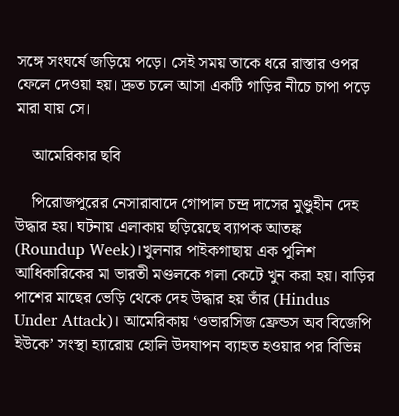সঙ্গে সংঘর্ষে জড়িয়ে পড়ে। সেই সময় তাকে ধরে রাস্তার ওপর ফেলে দেওয়া হয়। দ্রুত চলে আসা একটি গাড়ির নীচে চাপা পড়ে মারা যায় সে।

    আমেরিকার ছবি

    পিরোজপুরের নেসারাবাদে গোপাল চন্দ্র দাসের মুণ্ডুহীন দেহ উদ্ধার হয়। ঘটনায় এলাকায় ছড়িয়েছে ব্যাপক আতঙ্ক (Roundup Week)।খুলনার পাইকগাছায় এক পুলিশ আধিকারিকের মা ভারতী মণ্ডলকে গলা কেটে খুন করা হয়। বাড়ির পাশের মাছের ভেড়ি থেকে দেহ উদ্ধার হয় তাঁর (Hindus Under Attack)। আমেরিকায় ‘ওভারসিজ ফ্রেন্ডস অব বিজেপি ইউকে’ সংস্থা হ্যারোয় হোলি উদযাপন ব্যাহত হওয়ার পর বিভিন্ন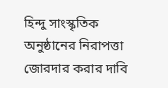হিন্দু সাংস্কৃতিক অনুষ্ঠানের নিরাপত্তা জোরদার করার দাবি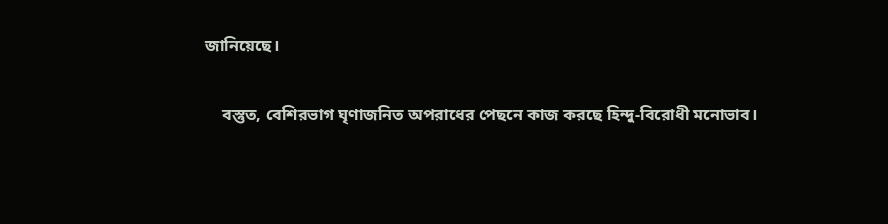জানিয়েছে।

    বস্তুত, বেশিরভাগ ঘৃণাজনিত অপরাধের পেছনে কাজ করছে হিন্দু-বিরোধী মনোভাব।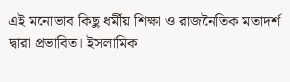এই মনোভাব কিছু ধর্মীয় শিক্ষা ও রাজনৈতিক মতাদর্শ দ্বারা প্রভাবিত। ইসলামিক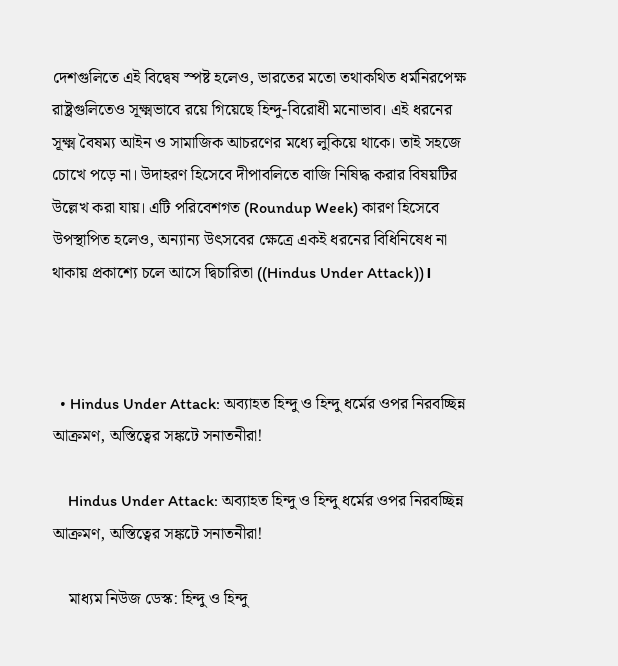দেশগুলিতে এই বিদ্বেষ স্পষ্ট হলেও, ভারতের মতো তথাকথিত ধর্মনিরপেক্ষ রাষ্ট্রগুলিতেও সূক্ষ্মভাবে রয়ে গিয়েছে হিন্দু-বিরোধী মনোভাব। এই ধরনের সূক্ষ্ম বৈষম্য আইন ও সামাজিক আচরণের মধ্যে লুকিয়ে থাকে। তাই সহজে চোখে পড়ে না। উদাহরণ হিসেবে দীপাবলিতে বাজি নিষিদ্ধ করার বিষয়টির উল্লেখ করা যায়। এটি পরিবেশগত (Roundup Week) কারণ হিসেবে উপস্থাপিত হলেও, অন্যান্য উৎসবের ক্ষেত্রে একই ধরনের বিধিনিষেধ না থাকায় প্রকাশ্যে চলে আসে দ্বিচারিতা ((Hindus Under Attack))।



  • Hindus Under Attack: অব্যাহত হিন্দু ও হিন্দু ধর্মের ওপর নিরবচ্ছিন্ন আক্রমণ, অস্তিত্বের সঙ্কটে সনাতনীরা!

    Hindus Under Attack: অব্যাহত হিন্দু ও হিন্দু ধর্মের ওপর নিরবচ্ছিন্ন আক্রমণ, অস্তিত্বের সঙ্কটে সনাতনীরা!

    মাধ্যম নিউজ ডেস্ক: হিন্দু ও হিন্দু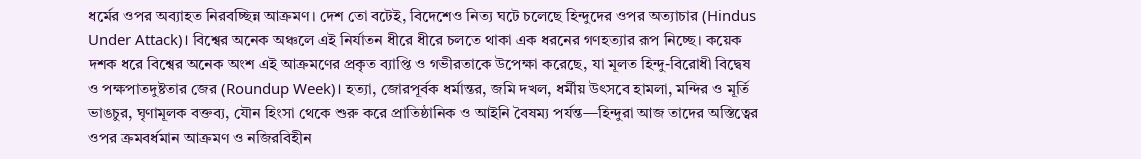ধর্মের ওপর অব্যাহত নিরবচ্ছিন্ন আক্রমণ। দেশ তো বটেই, বিদেশেও নিত্য ঘটে চলেছে হিন্দুদের ওপর অত্যাচার (Hindus Under Attack)। বিশ্বের অনেক অঞ্চলে এই নির্যাতন ধীরে ধীরে চলতে থাকা এক ধরনের গণহত্যার রূপ নিচ্ছে। কয়েক দশক ধরে বিশ্বের অনেক অংশ এই আক্রমণের প্রকৃত ব্যাপ্তি ও গভীরতাকে উপেক্ষা করেছে, যা মূলত হিন্দু-বিরোধী বিদ্বেষ ও পক্ষপাতদুষ্টতার জের (Roundup Week)। হত্যা, জোরপূর্বক ধর্মান্তর, জমি দখল, ধর্মীয় উৎসবে হামলা, মন্দির ও মূর্তি ভাঙচুর, ঘৃণামূলক বক্তব্য, যৌন হিংসা থেকে শুরু করে প্রাতিষ্ঠানিক ও আইনি বৈষম্য পর্যন্ত—হিন্দুরা আজ তাদের অস্তিত্বের ওপর ক্রমবর্ধমান আক্রমণ ও নজিরবিহীন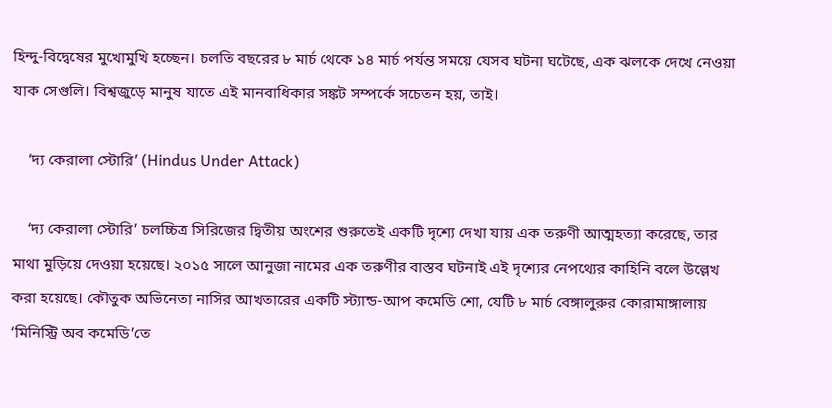হিন্দু-বিদ্বেষের মুখোমুখি হচ্ছেন। চলতি বছরের ৮ মার্চ থেকে ১৪ মার্চ পর্যন্ত সময়ে যেসব ঘটনা ঘটেছে, এক ঝলকে দেখে নেওয়া যাক সেগুলি। বিশ্বজুড়ে মানুষ যাতে এই মানবাধিকার সঙ্কট সম্পর্কে সচেতন হয়, তাই।

    ‘দ্য কেরালা স্টোরি’ (Hindus Under Attack)

    ‘দ্য কেরালা স্টোরি’ চলচ্চিত্র সিরিজের দ্বিতীয় অংশের শুরুতেই একটি দৃশ্যে দেখা যায় এক তরুণী আত্মহত্যা করেছে, তার মাথা মুড়িয়ে দেওয়া হয়েছে। ২০১৫ সালে আনুজা নামের এক তরুণীর বাস্তব ঘটনাই এই দৃশ্যের নেপথ্যের কাহিনি বলে উল্লেখ করা হয়েছে। কৌতুক অভিনেতা নাসির আখতারের একটি স্ট্যান্ড-আপ কমেডি শো, যেটি ৮ মার্চ বেঙ্গালুরুর কোরামাঙ্গালায় ‘মিনিস্ট্রি অব কমেডি’তে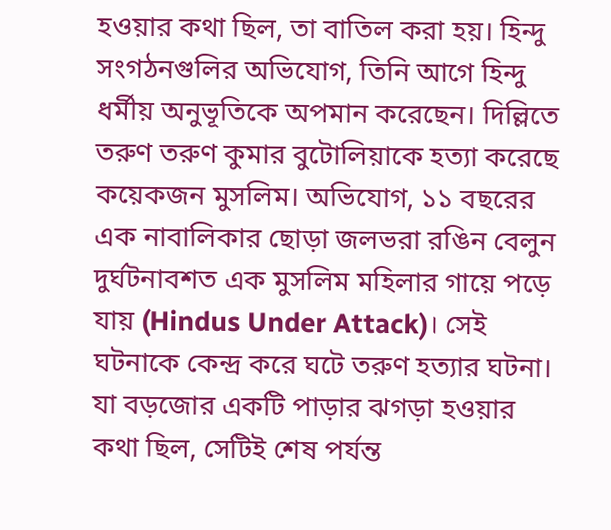হওয়ার কথা ছিল, তা বাতিল করা হয়। হিন্দু সংগঠনগুলির অভিযোগ, তিনি আগে হিন্দু ধর্মীয় অনুভূতিকে অপমান করেছেন। দিল্লিতে তরুণ তরুণ কুমার বুটোলিয়াকে হত্যা করেছে কয়েকজন মুসলিম। অভিযোগ, ১১ বছরের এক নাবালিকার ছোড়া জলভরা রঙিন বেলুন দুর্ঘটনাবশত এক মুসলিম মহিলার গায়ে পড়ে যায় (Hindus Under Attack)। সেই ঘটনাকে কেন্দ্র করে ঘটে তরুণ হত্যার ঘটনা। যা বড়জোর একটি পাড়ার ঝগড়া হওয়ার কথা ছিল, সেটিই শেষ পর্যন্ত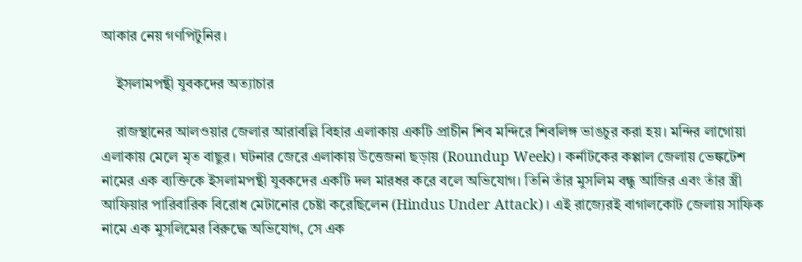আকার নেয় গণপিটুনির।

    ইসলামপন্থী যুবকদের অত্যাচার

    রাজস্থানের আলওয়ার জেলার আরাবল্লি বিহার এলাকায় একটি প্রাচীন শিব মন্দিরে শিবলিঙ্গ ভাঙচুর করা হয়। মন্দির লাগোয়া এলাকায় মেলে মৃত বাছুর। ঘটনার জেরে এলাকায় উত্তেজনা ছড়ায় (Roundup Week)। কর্নাটকের কপ্পাল জেলায় ভেঙ্কটেশ নামের এক ব্যক্তিকে ইসলামপন্থী যুবকদের একটি দল মারধর করে বলে অভিযোগ। তিনি তাঁর মুসলিম বন্ধু আজির এবং তাঁর স্ত্রী আফিয়ার পারিবারিক বিরোধ মেটানোর চেষ্টা করেছিলেন (Hindus Under Attack)। এই রাজ্যেরই বাগালকোট জেলায় সাফিক নামে এক মুসলিমের বিরুদ্ধে অভিযোগ, সে এক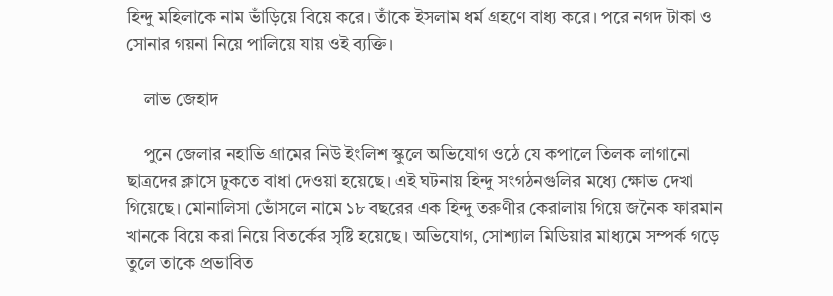হিন্দু মহিলাকে নাম ভাঁড়িয়ে বিয়ে করে। তাঁকে ইসলাম ধর্ম গ্রহণে বাধ্য করে। পরে নগদ টাকা ও সোনার গয়না নিয়ে পালিয়ে যায় ওই ব্যক্তি।

    লাভ জেহাদ

    পুনে জেলার নহাভি গ্রামের নিউ ইংলিশ স্কুলে অভিযোগ ওঠে যে কপালে তিলক লাগানো ছাত্রদের ক্লাসে ঢুকতে বাধা দেওয়া হয়েছে। এই ঘটনায় হিন্দু সংগঠনগুলির মধ্যে ক্ষোভ দেখা গিয়েছে। মোনালিসা ভোঁসলে নামে ১৮ বছরের এক হিন্দু তরুণীর কেরালায় গিয়ে জনৈক ফারমান খানকে বিয়ে করা নিয়ে বিতর্কের সৃষ্টি হয়েছে। অভিযোগ, সোশ্যাল মিডিয়ার মাধ্যমে সম্পর্ক গড়ে তুলে তাকে প্রভাবিত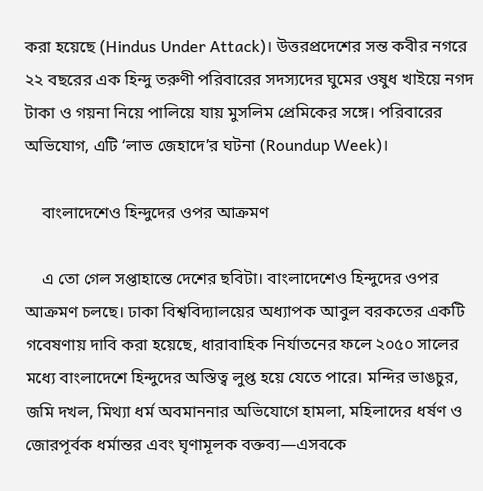করা হয়েছে (Hindus Under Attack)। উত্তরপ্রদেশের সন্ত কবীর নগরে ২২ বছরের এক হিন্দু তরুণী পরিবারের সদস্যদের ঘুমের ওষুধ খাইয়ে নগদ টাকা ও গয়না নিয়ে পালিয়ে যায় মুসলিম প্রেমিকের সঙ্গে। পরিবারের অভিযোগ, এটি ‘লাভ জেহাদে’র ঘটনা (Roundup Week)।

    বাংলাদেশেও হিন্দুদের ওপর আক্রমণ

    এ তো গেল সপ্তাহান্তে দেশের ছবিটা। বাংলাদেশেও হিন্দুদের ওপর আক্রমণ চলছে। ঢাকা বিশ্ববিদ্যালয়ের অধ্যাপক আবুল বরকতের একটি গবেষণায় দাবি করা হয়েছে, ধারাবাহিক নির্যাতনের ফলে ২০৫০ সালের মধ্যে বাংলাদেশে হিন্দুদের অস্তিত্ব লুপ্ত হয়ে যেতে পারে। মন্দির ভাঙচুর, জমি দখল, মিথ্যা ধর্ম অবমাননার অভিযোগে হামলা, মহিলাদের ধর্ষণ ও জোরপূর্বক ধর্মান্তর এবং ঘৃণামূলক বক্তব্য—এসবকে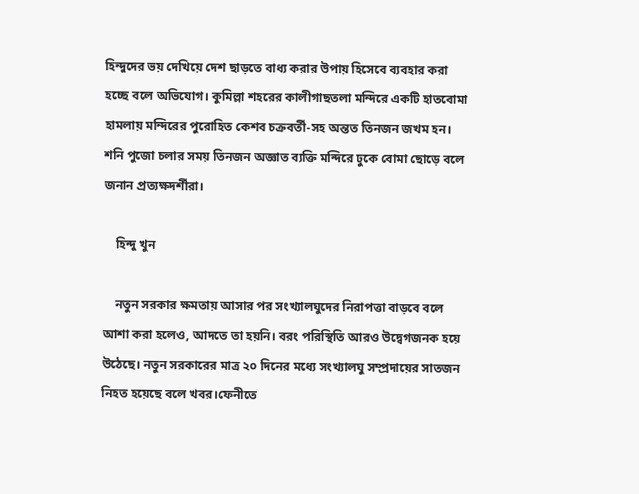হিন্দুদের ভয় দেখিয়ে দেশ ছাড়তে বাধ্য করার উপায় হিসেবে ব্যবহার করা হচ্ছে বলে অভিযোগ। কুমিল্লা শহরের কালীগাছতলা মন্দিরে একটি হাতবোমা হামলায় মন্দিরের পুরোহিত কেশব চক্রবর্তী-সহ অন্তত তিনজন জখম হন। শনি পুজো চলার সময় তিনজন অজ্ঞাত ব্যক্তি মন্দিরে ঢুকে বোমা ছোড়ে বলে জনান প্রত্যক্ষদর্শীরা।

    হিন্দু খুন

    নতুন সরকার ক্ষমতায় আসার পর সংখ্যালঘুদের নিরাপত্তা বাড়বে বলে আশা করা হলেও, আদতে তা হয়নি। বরং পরিস্থিতি আরও উদ্বেগজনক হয়ে উঠেছে। নতুন সরকারের মাত্র ২০ দিনের মধ্যে সংখ্যালঘু সম্প্রদায়ের সাতজন নিহত হয়েছে বলে খবর।ফেনীতে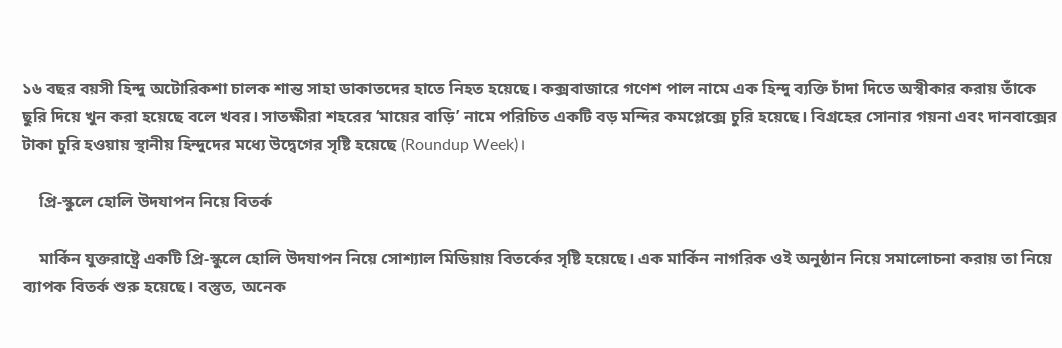১৬ বছর বয়সী হিন্দু অটোরিকশা চালক শান্ত সাহা ডাকাতদের হাতে নিহত হয়েছে। কক্সবাজারে গণেশ পাল নামে এক হিন্দু ব্যক্তি চাঁদা দিতে অস্বীকার করায় তাঁকে ছুরি দিয়ে খুন করা হয়েছে বলে খবর। সাতক্ষীরা শহরের ‘মায়ের বাড়ি’ নামে পরিচিত একটি বড় মন্দির কমপ্লেক্সে চুরি হয়েছে। বিগ্রহের সোনার গয়না এবং দানবাক্সের টাকা চুরি হওয়ায় স্থানীয় হিন্দুদের মধ্যে উদ্বেগের সৃষ্টি হয়েছে (Roundup Week)।

    প্রি-স্কুলে হোলি উদযাপন নিয়ে বিতর্ক

    মার্কিন যুক্তরাষ্ট্রে একটি প্রি-স্কুলে হোলি উদযাপন নিয়ে সোশ্যাল মিডিয়ায় বিতর্কের সৃষ্টি হয়েছে। এক মার্কিন নাগরিক ওই অনুষ্ঠান নিয়ে সমালোচনা করায় তা নিয়ে ব্যাপক বিতর্ক শুরু হয়েছে। বস্তুত, অনেক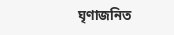ঘৃণাজনিত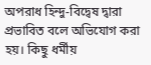অপরাধ হিন্দু-বিদ্বেষ দ্বারা প্রভাবিত বলে অভিযোগ করা হয়। কিছু ধর্মীয়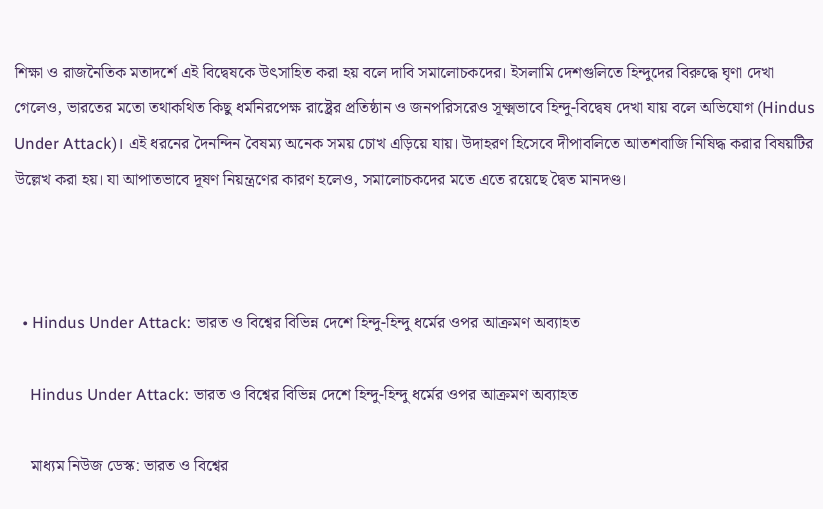শিক্ষা ও রাজনৈতিক মতাদর্শে এই বিদ্বেষকে উৎসাহিত করা হয় বলে দাবি সমালোচকদের। ইসলামি দেশগুলিতে হিন্দুদের বিরুদ্ধে ঘৃণা দেখা গেলেও, ভারতের মতো তথাকথিত কিছু ধর্মনিরপেক্ষ রাষ্ট্রের প্রতিষ্ঠান ও জনপরিসরেও সূক্ষ্মভাবে হিন্দু-বিদ্বেষ দেখা যায় বলে অভিযোগ (Hindus Under Attack)। এই ধরনের দৈনন্দিন বৈষম্য অনেক সময় চোখ এড়িয়ে যায়। উদাহরণ হিসেবে দীপাবলিতে আতশবাজি নিষিদ্ধ করার বিষয়টির উল্লেখ করা হয়। যা আপাতভাবে দূষণ নিয়ন্ত্রণের কারণ হলেও, সমালোচকদের মতে এতে রয়েছে দ্বৈত মানদণ্ড।



  • Hindus Under Attack: ভারত ও বিশ্বের বিভিন্ন দেশে হিন্দু-হিন্দু ধর্মের ওপর আক্রমণ অব্যাহত

    Hindus Under Attack: ভারত ও বিশ্বের বিভিন্ন দেশে হিন্দু-হিন্দু ধর্মের ওপর আক্রমণ অব্যাহত

    মাধ্যম নিউজ ডেস্ক: ভারত ও বিশ্বের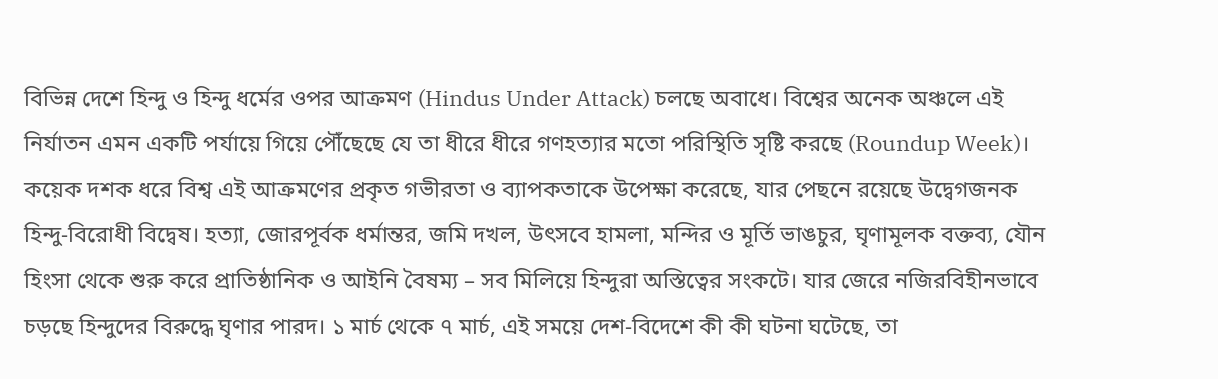বিভিন্ন দেশে হিন্দু ও হিন্দু ধর্মের ওপর আক্রমণ (Hindus Under Attack) চলছে অবাধে। বিশ্বের অনেক অঞ্চলে এই নির্যাতন এমন একটি পর্যায়ে গিয়ে পৌঁছেছে যে তা ধীরে ধীরে গণহত্যার মতো পরিস্থিতি সৃষ্টি করছে (Roundup Week)। কয়েক দশক ধরে বিশ্ব এই আক্রমণের প্রকৃত গভীরতা ও ব্যাপকতাকে উপেক্ষা করেছে, যার পেছনে রয়েছে উদ্বেগজনক হিন্দু-বিরোধী বিদ্বেষ। হত্যা, জোরপূর্বক ধর্মান্তর, জমি দখল, উৎসবে হামলা, মন্দির ও মূর্তি ভাঙচুর, ঘৃণামূলক বক্তব্য, যৌন হিংসা থেকে শুরু করে প্রাতিষ্ঠানিক ও আইনি বৈষম্য – সব মিলিয়ে হিন্দুরা অস্তিত্বের সংকটে। যার জেরে নজিরবিহীনভাবে চড়ছে হিন্দুদের বিরুদ্ধে ঘৃণার পারদ। ১ মার্চ থেকে ৭ মার্চ, এই সময়ে দেশ-বিদেশে কী কী ঘটনা ঘটেছে, তা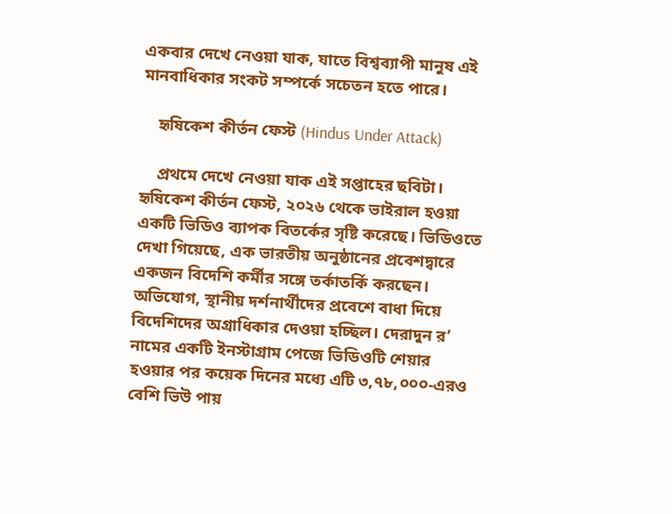একবার দেখে নেওয়া যাক, যাতে বিশ্বব্যাপী মানুষ এই মানবাধিকার সংকট সম্পর্কে সচেতন হতে পারে।

    হৃষিকেশ কীর্তন ফেস্ট (Hindus Under Attack)

    প্রথমে দেখে নেওয়া যাক এই সপ্তাহের ছবিটা। হৃষিকেশ কীর্তন ফেস্ট, ২০২৬ থেকে ভাইরাল হওয়া একটি ভিডিও ব্যাপক বিতর্কের সৃষ্টি করেছে। ভিডিওতে দেখা গিয়েছে, এক ভারতীয় অনুষ্ঠানের প্রবেশদ্বারে একজন বিদেশি কর্মীর সঙ্গে তর্কাতর্কি করছেন। অভিযোগ, স্থানীয় দর্শনার্থীদের প্রবেশে বাধা দিয়ে বিদেশিদের অগ্রাধিকার দেওয়া হচ্ছিল। দেরাদুন র’ নামের একটি ইনস্টাগ্রাম পেজে ভিডিওটি শেয়ার হওয়ার পর কয়েক দিনের মধ্যে এটি ৩,৭৮,০০০-এরও বেশি ভিউ পায়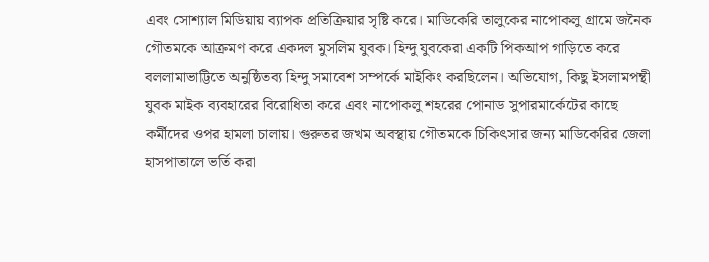এবং সোশ্যাল মিডিয়ায় ব্যাপক প্রতিক্রিয়ার সৃষ্টি করে। মাডিকেরি তালুকের নাপোকলু গ্রামে জনৈক গৌতমকে আক্রমণ করে একদল মুসলিম যুবক। হিন্দু যুবকেরা একটি পিকআপ গাড়িতে করে বললামাভাট্টিতে অনুষ্ঠিতব্য হিন্দু সমাবেশ সম্পর্কে মাইকিং করছিলেন। অভিযোগ, কিছু ইসলামপন্থী যুবক মাইক ব্যবহারের বিরোধিতা করে এবং নাপোকলু শহরের পোনাড সুপারমার্কেটের কাছে কর্মীদের ওপর হামলা চালায়। গুরুতর জখম অবস্থায় গৌতমকে চিকিৎসার জন্য মাডিকেরির জেলা হাসপাতালে ভর্তি করা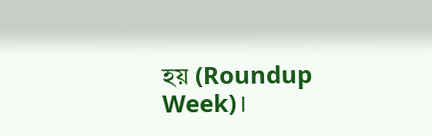হয় (Roundup Week)।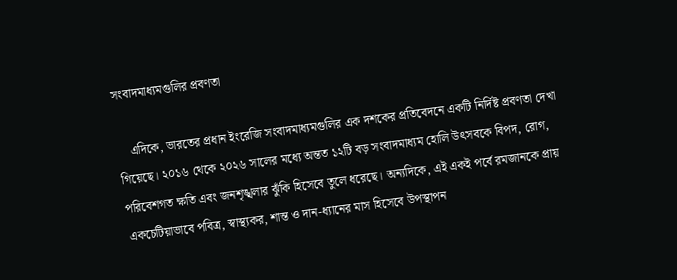সংবাদমাধ্যমগুলির প্রবণতা

    এদিকে, ভারতের প্রধান ইংরেজি সংবাদমাধ্যমগুলির এক দশকের প্রতিবেদনে একটি নির্দিষ্ট প্রবণতা দেখা গিয়েছে। ২০১৬ থেকে ২০২৬ সালের মধ্যে অন্তত ১২টি বড় সংবাদমাধ্যম হোলি উৎসবকে বিপদ, রোগ, পরিবেশগত ক্ষতি এবং জনশৃঙ্খলার ঝুঁকি হিসেবে তুলে ধরেছে। অন্যদিকে, এই একই পর্বে রমজানকে প্রায় একচেটিয়াভাবে পবিত্র, স্বাস্থ্যকর, শান্ত ও দান-ধ্যানের মাস হিসেবে উপস্থাপন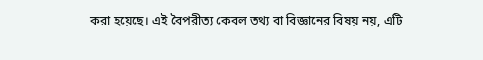করা হয়েছে। এই বৈপরীত্য কেবল তথ্য বা বিজ্ঞানের বিষয় নয়, এটি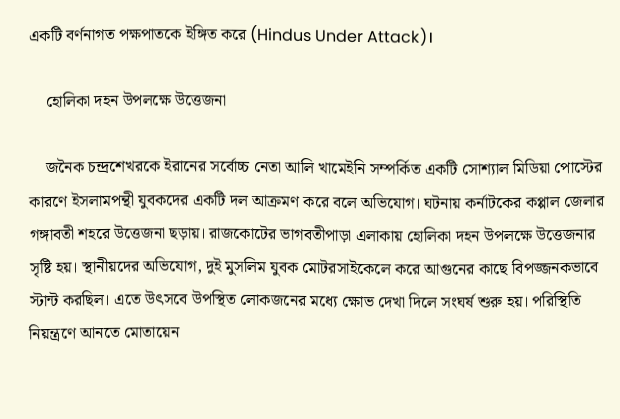একটি বর্ণনাগত পক্ষপাতকে ইঙ্গিত করে (Hindus Under Attack)।

    হোলিকা দহন উপলক্ষে উত্তেজনা

    জনৈক চন্দ্রশেখরকে ইরানের সর্বোচ্চ নেতা আলি খামেইনি সম্পর্কিত একটি সোশ্যাল মিডিয়া পোস্টের কারণে ইসলামপন্থী যুবকদের একটি দল আক্রমণ করে বলে অভিযোগ। ঘটনায় কর্নাটকের কপ্পাল জেলার গঙ্গাবতী শহরে উত্তেজনা ছড়ায়। রাজকোটের ভাগবতীপাড়া এলাকায় হোলিকা দহন উপলক্ষে উত্তেজনার সৃষ্টি হয়। স্থানীয়দের অভিযোগ, দুই মুসলিম যুবক মোটরসাইকেলে করে আগুনের কাছে বিপজ্জনকভাবে স্টান্ট করছিল। এতে উৎসবে উপস্থিত লোকজনের মধ্যে ক্ষোভ দেখা দিলে সংঘর্ষ শুরু হয়। পরিস্থিতি নিয়ন্ত্রণে আনতে মোতায়েন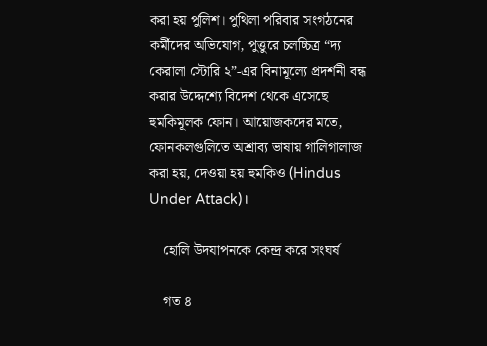করা হয় পুলিশ। পুথিলা পরিবার সংগঠনের কর্মীদের অভিযোগ, পুত্তুরে চলচ্চিত্র “দ্য কেরালা স্টোরি ২”-এর বিনামূল্যে প্রদর্শনী বন্ধ করার উদ্দেশ্যে বিদেশ থেকে এসেছে হুমকিমূলক ফোন। আয়োজকদের মতে, ফোনকলগুলিতে অশ্রাব্য ভাষায় গালিগালাজ করা হয়, দেওয়া হয় হুমকিও (Hindus Under Attack)।

    হোলি উদযাপনকে কেন্দ্র করে সংঘর্ষ

    গত ৪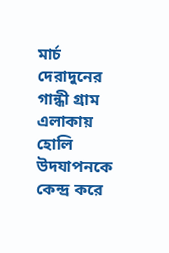মার্চ দেরাদুনের গান্ধী গ্রাম এলাকায় হোলি উদযাপনকে কেন্দ্র করে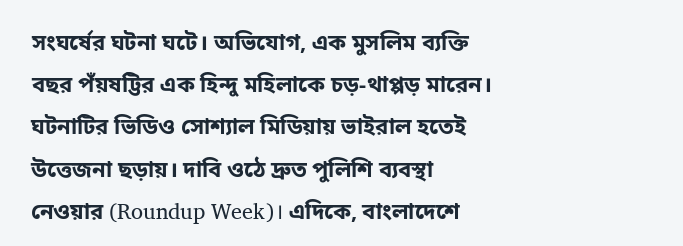সংঘর্ষের ঘটনা ঘটে। অভিযোগ, এক মুসলিম ব্যক্তি বছর পঁয়ষট্টির এক হিন্দু মহিলাকে চড়-থাপ্পড় মারেন। ঘটনাটির ভিডিও সোশ্যাল মিডিয়ায় ভাইরাল হতেই উত্তেজনা ছড়ায়। দাবি ওঠে দ্রুত পুলিশি ব্যবস্থা নেওয়ার (Roundup Week)। এদিকে, বাংলাদেশে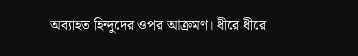অব্যাহত হিন্দুদের ওপর আক্রমণ। ধীরে ধীরে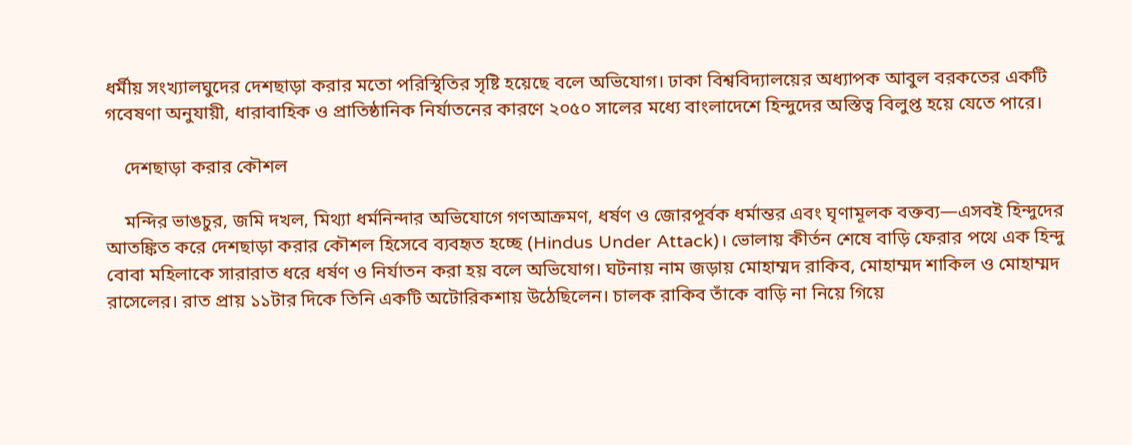ধর্মীয় সংখ্যালঘুদের দেশছাড়া করার মতো পরিস্থিতির সৃষ্টি হয়েছে বলে অভিযোগ। ঢাকা বিশ্ববিদ্যালয়ের অধ্যাপক আবুল বরকতের একটি গবেষণা অনুযায়ী, ধারাবাহিক ও প্রাতিষ্ঠানিক নির্যাতনের কারণে ২০৫০ সালের মধ্যে বাংলাদেশে হিন্দুদের অস্তিত্ব বিলুপ্ত হয়ে যেতে পারে।

    দেশছাড়া করার কৌশল

    মন্দির ভাঙচুর, জমি দখল, মিথ্যা ধর্মনিন্দার অভিযোগে গণআক্রমণ, ধর্ষণ ও জোরপূর্বক ধর্মান্তর এবং ঘৃণামূলক বক্তব্য—এসবই হিন্দুদের আতঙ্কিত করে দেশছাড়া করার কৌশল হিসেবে ব্যবহৃত হচ্ছে (Hindus Under Attack)। ভোলায় কীর্তন শেষে বাড়ি ফেরার পথে এক হিন্দু বোবা মহিলাকে সারারাত ধরে ধর্ষণ ও নির্যাতন করা হয় বলে অভিযোগ। ঘটনায় নাম জড়ায় মোহাম্মদ রাকিব, মোহাম্মদ শাকিল ও মোহাম্মদ রাসেলের। রাত প্রায় ১১টার দিকে তিনি একটি অটোরিকশায় উঠেছিলেন। চালক রাকিব তাঁকে বাড়ি না নিয়ে গিয়ে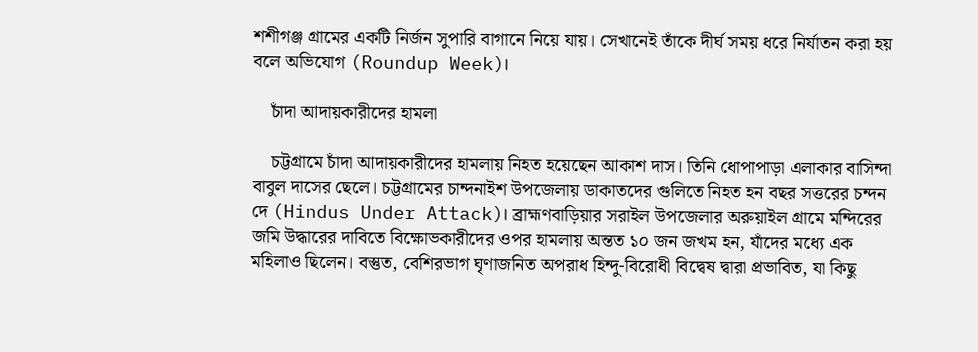শশীগঞ্জ গ্রামের একটি নির্জন সুপারি বাগানে নিয়ে যায়। সেখানেই তাঁকে দীর্ঘ সময় ধরে নির্যাতন করা হয় বলে অভিযোগ (Roundup Week)।

    চাঁদা আদায়কারীদের হামলা

    চট্টগ্রামে চাঁদা আদায়কারীদের হামলায় নিহত হয়েছেন আকাশ দাস। তিনি ধোপাপাড়া এলাকার বাসিন্দা বাবুল দাসের ছেলে। চট্টগ্রামের চান্দনাইশ উপজেলায় ডাকাতদের গুলিতে নিহত হন বছর সত্তরের চন্দন দে (Hindus Under Attack)। ব্রাহ্মণবাড়িয়ার সরাইল উপজেলার অরুয়াইল গ্রামে মন্দিরের জমি উদ্ধারের দাবিতে বিক্ষোভকারীদের ওপর হামলায় অন্তত ১০ জন জখম হন, যাঁদের মধ্যে এক মহিলাও ছিলেন। বস্তুত, বেশিরভাগ ঘৃণাজনিত অপরাধ হিন্দু-বিরোধী বিদ্বেষ দ্বারা প্রভাবিত, যা কিছু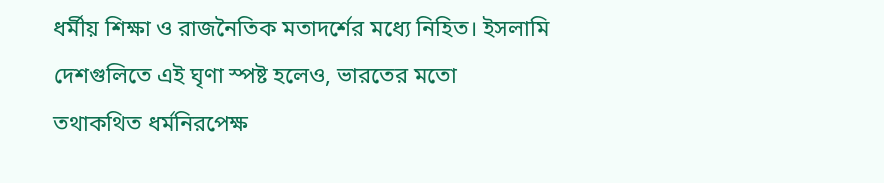ধর্মীয় শিক্ষা ও রাজনৈতিক মতাদর্শের মধ্যে নিহিত। ইসলামি দেশগুলিতে এই ঘৃণা স্পষ্ট হলেও, ভারতের মতো তথাকথিত ধর্মনিরপেক্ষ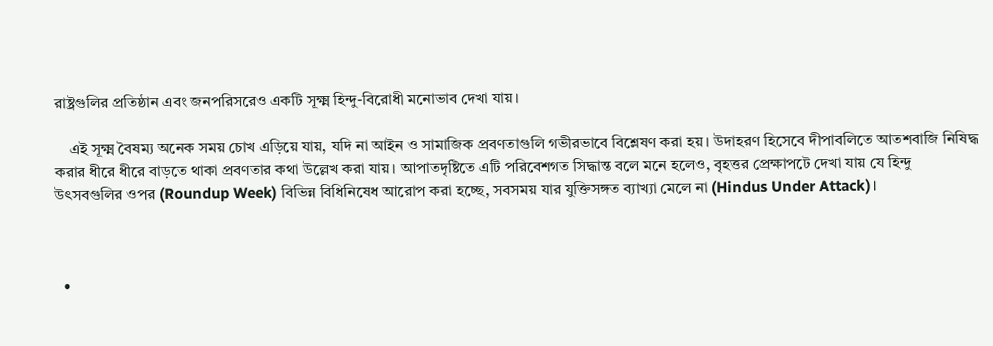রাষ্ট্রগুলির প্রতিষ্ঠান এবং জনপরিসরেও একটি সূক্ষ্ম হিন্দু-বিরোধী মনোভাব দেখা যায়।

    এই সূক্ষ্ম বৈষম্য অনেক সময় চোখ এড়িয়ে যায়, যদি না আইন ও সামাজিক প্রবণতাগুলি গভীরভাবে বিশ্লেষণ করা হয়। উদাহরণ হিসেবে দীপাবলিতে আতশবাজি নিষিদ্ধ করার ধীরে ধীরে বাড়তে থাকা প্রবণতার কথা উল্লেখ করা যায়। আপাতদৃষ্টিতে এটি পরিবেশগত সিদ্ধান্ত বলে মনে হলেও, বৃহত্তর প্রেক্ষাপটে দেখা যায় যে হিন্দু উৎসবগুলির ওপর (Roundup Week) বিভিন্ন বিধিনিষেধ আরোপ করা হচ্ছে, সবসময় যার যুক্তিসঙ্গত ব্যাখ্যা মেলে না (Hindus Under Attack)।



  •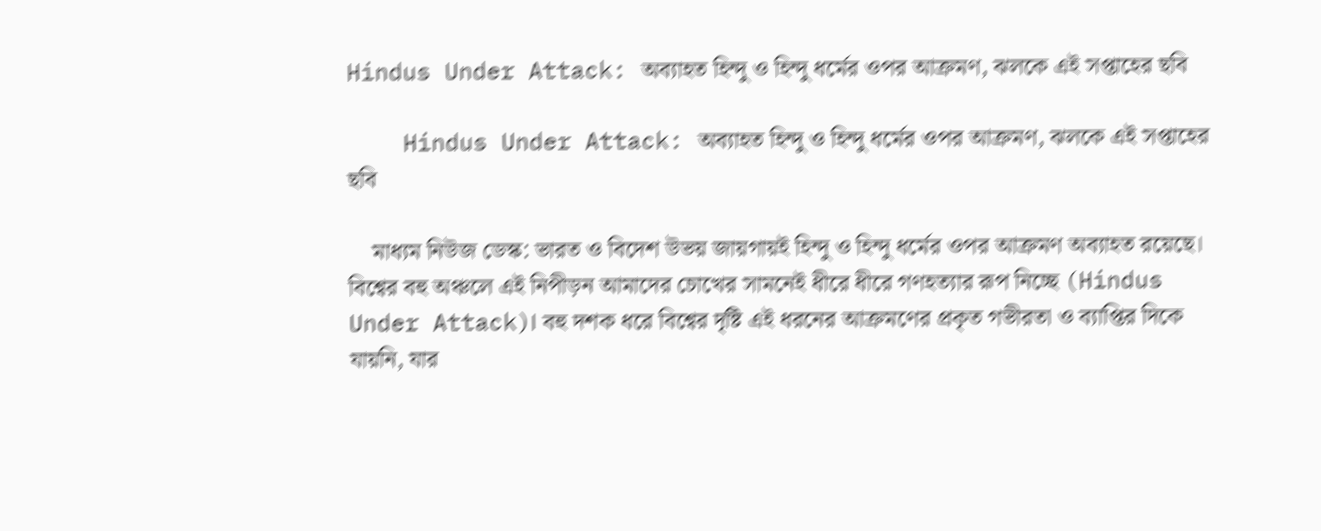Hindus Under Attack: অব্যাহত হিন্দু ও হিন্দু ধর্মের ওপর আক্রমণ, ঝলকে এই সপ্তাহের ছবি

    Hindus Under Attack: অব্যাহত হিন্দু ও হিন্দু ধর্মের ওপর আক্রমণ, ঝলকে এই সপ্তাহের ছবি

    মাধ্যম নিউজ ডেস্ক: ভারত ও বিদেশ উভয় জায়গায়ই হিন্দু ও হিন্দু ধর্মের ওপর আক্রমণ অব্যাহত রয়েছে। বিশ্বের বহু অঞ্চলে এই নিপীড়ন আমাদের চোখের সামনেই ধীরে ধীরে গণহত্যার রূপ নিচ্ছে (Hindus Under Attack)। বহু দশক ধরে বিশ্বের দৃষ্টি এই ধরনের আক্রমণের প্রকৃত গভীরতা ও ব্যাপ্তির দিকে যায়নি, যার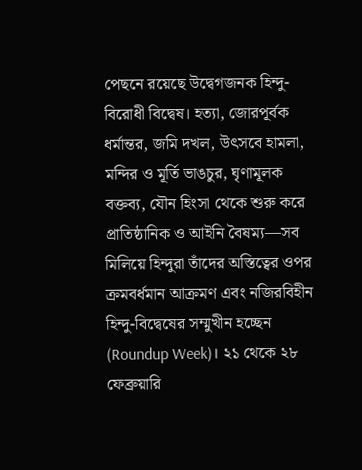পেছনে রয়েছে উদ্বেগজনক হিন্দু-বিরোধী বিদ্বেষ। হত্যা, জোরপূর্বক ধর্মান্তর, জমি দখল, উৎসবে হামলা, মন্দির ও মূর্তি ভাঙচুর, ঘৃণামূলক বক্তব্য, যৌন হিংসা থেকে শুরু করে প্রাতিষ্ঠানিক ও আইনি বৈষম্য—সব মিলিয়ে হিন্দুরা তাঁদের অস্তিত্বের ওপর ক্রমবর্ধমান আক্রমণ এবং নজিরবিহীন হিন্দু-বিদ্বেষের সম্মুখীন হচ্ছেন (Roundup Week)। ২১ থেকে ২৮ ফেব্রুয়ারি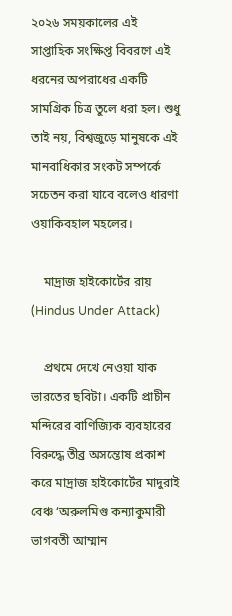২০২৬ সময়কালের এই সাপ্তাহিক সংক্ষিপ্ত বিবরণে এই ধরনের অপরাধের একটি সামগ্রিক চিত্র তুলে ধরা হল। শুধু তাই নয়, বিশ্বজুড়ে মানুষকে এই মানবাধিকার সংকট সম্পর্কে সচেতন করা যাবে বলেও ধারণা ওয়াকিবহাল মহলের।

    মাদ্রাজ হাইকোর্টের রায় (Hindus Under Attack)

    প্রথমে দেখে নেওয়া যাক ভারতের ছবিটা। একটি প্রাচীন মন্দিরের বাণিজ্যিক ব্যবহারের বিরুদ্ধে তীব্র অসন্তোষ প্রকাশ করে মাদ্রাজ হাইকোর্টের মাদুরাই বেঞ্চ ‘অরুলমিগু কন্যাকুমারী ভাগবতী আম্মান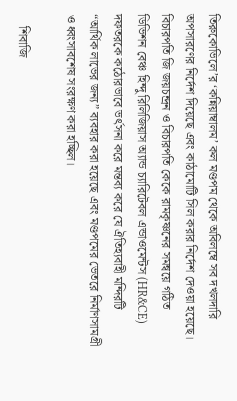তিরুকোভিলে’র ‘কন্নিয়াম্বালম’ কল মণ্ডপম থেকে অবিলম্বে সব দখলদারি অপসারণের নির্দেশ দিয়েছে এবং কাঠামোটি সিল করার নির্দেশ দেওয়া হয়েছে। বিচারপতি জি জয়চন্দ্রন ও বিচারপতি কেকে রামকৃষ্ণনের সমন্বয়ে গঠিত ডিভিশন বেঞ্চ হিন্দু রিলিজিয়াস অ্যান্ড চ্যারিটেবল এন্ডাওমেন্টস (HR&CE) দফতরকে কঠোরভাবে ভর্ৎসনা করে মন্তব্য করে যে ঐতিহ্যবাহী মন্দিরটি “আর্থিক লাভের জন্য” ব্যবহার করা হয়েছে এবং মণ্ডপমের ভেতরে নির্মাণসামগ্রী ও ধ্বংসাবশেষ সংরক্ষণ করা হচ্ছিল।

    শিবাজি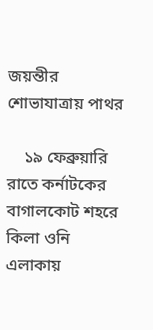জয়ন্তীর শোভাযাত্রায় পাথর

    ১৯ ফেব্রুয়ারি রাতে কর্নাটকের বাগালকোট শহরে কিলা ওনি এলাকায়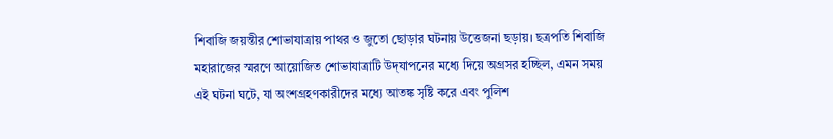শিবাজি জয়ন্তীর শোভাযাত্রায় পাথর ও জুতো ছোড়ার ঘটনায় উত্তেজনা ছড়ায়। ছত্রপতি শিবাজি মহারাজের স্মরণে আয়োজিত শোভাযাত্রাটি উদ্‌যাপনের মধ্যে দিয়ে অগ্রসর হচ্ছিল, এমন সময় এই ঘটনা ঘটে, যা অংশগ্রহণকারীদের মধ্যে আতঙ্ক সৃষ্টি করে এবং পুলিশ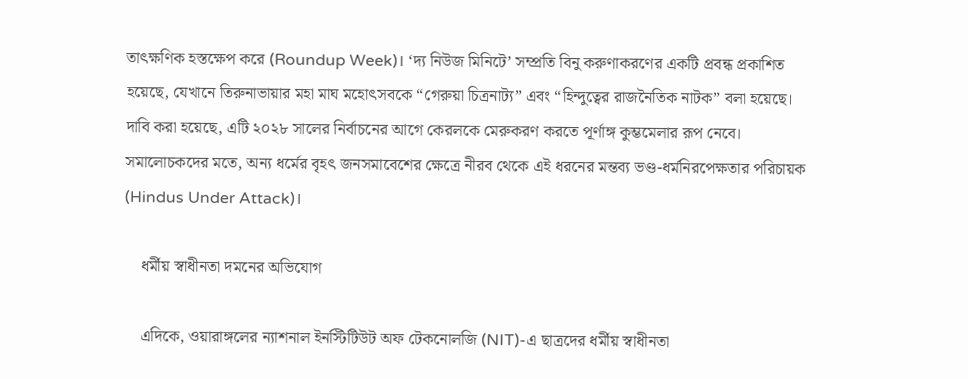তাৎক্ষণিক হস্তক্ষেপ করে (Roundup Week)। ‘দ্য নিউজ মিনিটে’ সম্প্রতি বিনু করুণাকরণের একটি প্রবন্ধ প্রকাশিত হয়েছে, যেখানে তিরুনাভায়ার মহা মাঘ মহোৎসবকে “গেরুয়া চিত্রনাট্য” এবং “হিন্দুত্বের রাজনৈতিক নাটক” বলা হয়েছে। দাবি করা হয়েছে, এটি ২০২৮ সালের নির্বাচনের আগে কেরলকে মেরুকরণ করতে পূর্ণাঙ্গ কুম্ভমেলার রূপ নেবে। সমালোচকদের মতে, অন্য ধর্মের বৃহৎ জনসমাবেশের ক্ষেত্রে নীরব থেকে এই ধরনের মন্তব্য ভণ্ড-ধর্মনিরপেক্ষতার পরিচায়ক (Hindus Under Attack)।

    ধর্মীয় স্বাধীনতা দমনের অভিযোগ

    এদিকে, ওয়ারাঙ্গলের ন্যাশনাল ইনস্টিটিউট অফ টেকনোলজি (NIT)-এ ছাত্রদের ধর্মীয় স্বাধীনতা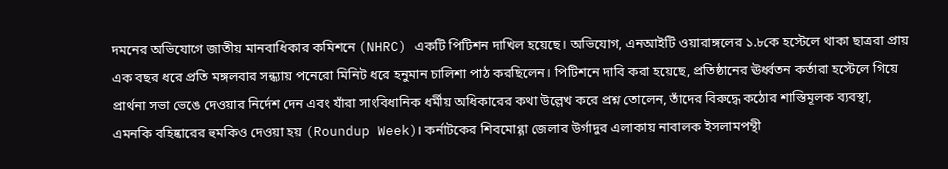দমনের অভিযোগে জাতীয় মানবাধিকার কমিশনে (NHRC) একটি পিটিশন দাখিল হয়েছে। অভিযোগ, এনআইটি ওয়ারাঙ্গলের ১.৮কে হস্টেলে থাকা ছাত্ররা প্রায় এক বছর ধরে প্রতি মঙ্গলবার সন্ধ্যায় পনেরো মিনিট ধরে হনুমান চালিশা পাঠ করছিলেন। পিটিশনে দাবি করা হয়েছে, প্রতিষ্ঠানের ঊর্ধ্বতন কর্তারা হস্টেলে গিয়ে প্রার্থনা সভা ভেঙে দেওয়ার নির্দেশ দেন এবং যাঁরা সাংবিধানিক ধর্মীয় অধিকারের কথা উল্লেখ করে প্রশ্ন তোলেন, তাঁদের বিরুদ্ধে কঠোর শাস্তিমূলক ব্যবস্থা, এমনকি বহিষ্কারের হুমকিও দেওয়া হয় (Roundup Week)। কর্নাটকের শিবমোগ্গা জেলার উর্গাদুর এলাকায় নাবালক ইসলামপন্থী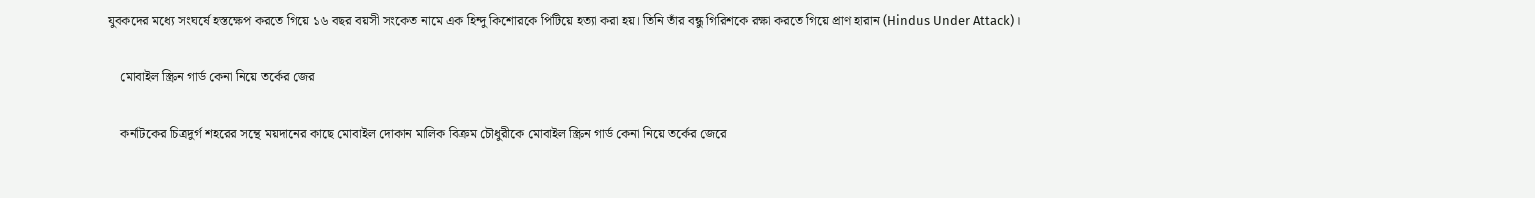যুবকদের মধ্যে সংঘর্ষে হস্তক্ষেপ করতে গিয়ে ১৬ বছর বয়সী সংকেত নামে এক হিন্দু কিশোরকে পিটিয়ে হত্যা করা হয়। তিনি তাঁর বন্ধু গিরিশকে রক্ষা করতে গিয়ে প্রাণ হারান (Hindus Under Attack)।

    মোবাইল স্ক্রিন গার্ড কেনা নিয়ে তর্কের জের

    কর্নাটকের চিত্রদুর্গ শহরের সন্থে ময়দানের কাছে মোবাইল দোকান মালিক বিক্রম চৌধুরীকে মোবাইল স্ক্রিন গার্ড কেনা নিয়ে তর্কের জেরে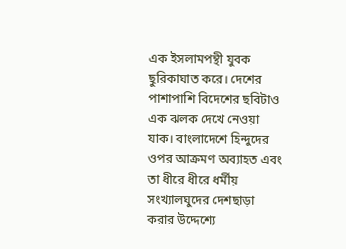এক ইসলামপন্থী যুবক ছুরিকাঘাত করে। দেশের পাশাপাশি বিদেশের ছবিটাও এক ঝলক দেখে নেওয়া যাক। বাংলাদেশে হিন্দুদের ওপর আক্রমণ অব্যাহত এবং তা ধীরে ধীরে ধর্মীয় সংখ্যালঘুদের দেশছাড়া করার উদ্দেশ্যে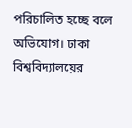পরিচালিত হচ্ছে বলে অভিযোগ। ঢাকা বিশ্ববিদ্যালয়ের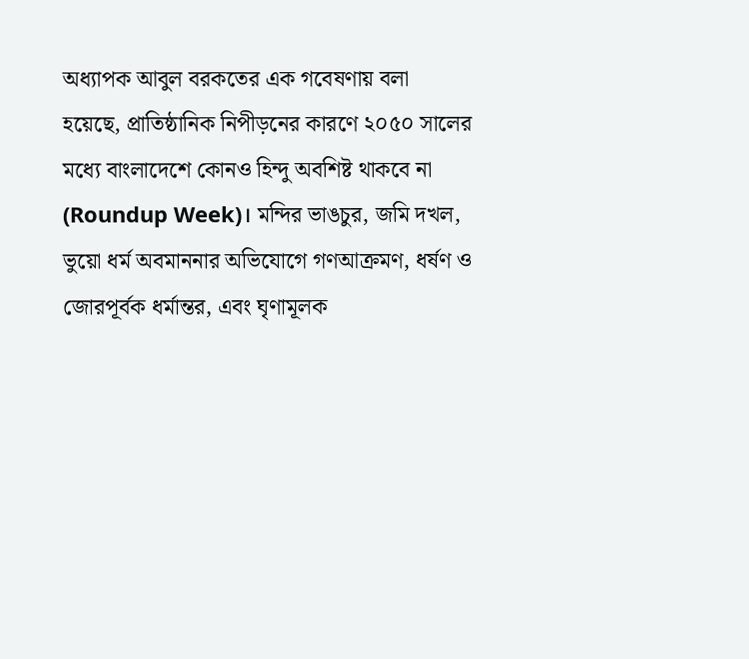অধ্যাপক আবুল বরকতের এক গবেষণায় বলা হয়েছে, প্রাতিষ্ঠানিক নিপীড়নের কারণে ২০৫০ সালের মধ্যে বাংলাদেশে কোনও হিন্দু অবশিষ্ট থাকবে না (Roundup Week)। মন্দির ভাঙচুর, জমি দখল, ভুয়ো ধর্ম অবমাননার অভিযোগে গণআক্রমণ, ধর্ষণ ও জোরপূর্বক ধর্মান্তর, এবং ঘৃণামূলক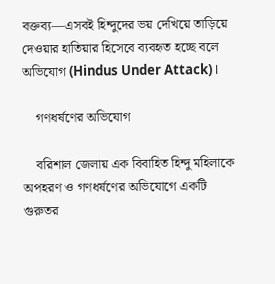বক্তব্য—এসবই হিন্দুদের ভয় দেখিয়ে তাড়িয়ে দেওয়ার হাতিয়ার হিসেবে ব্যবহৃত হচ্ছে বলে অভিযোগ (Hindus Under Attack)।

    গণধর্ষণের অভিযোগ

    বরিশাল জেলায় এক বিবাহিত হিন্দু মহিলাকে অপহরণ ও গণধর্ষণের অভিযোগে একটি গুরুতর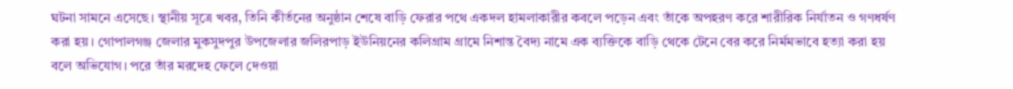ঘটনা সামনে এসেছে। স্থানীয় সূত্রে খবর, তিনি কীর্তনের অনুষ্ঠান শেষে বাড়ি ফেরার পথে একদল হামলাকারীর কবলে পড়েন এবং তাঁকে অপহরণ করে শারীরিক নির্যাতন ও গণধর্ষণ করা হয়। গোপালগঞ্জ জেলার মুকসুদপুর উপজেলার জলিরপাড় ইউনিয়নের কলিগ্রাম গ্রামে নিশান্ত বৈদ্য নামে এক ব্যক্তিকে বাড়ি থেকে টেনে বের করে নির্মমভাবে হত্যা করা হয় বলে অভিযোগ। পরে তাঁর মরদেহ ফেলে দেওয়া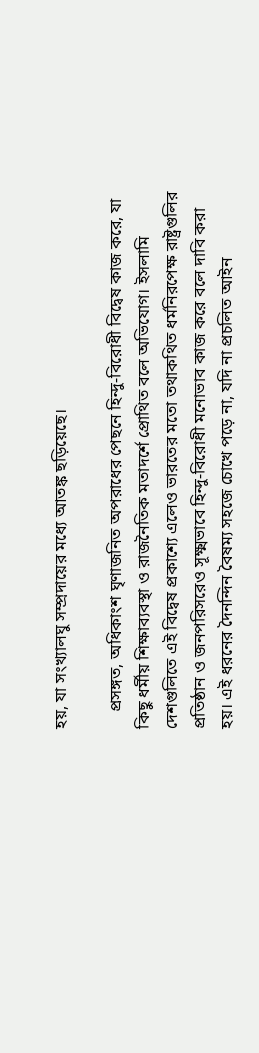হয়, যা সংখ্যালঘু সম্প্রদায়ের মধ্যে আতঙ্ক ছড়িয়েছে।

    প্রসঙ্গত, অধিকাংশ ঘৃণাজনিত অপরাধের পেছনে হিন্দু-বিরোধী বিদ্বেষ কাজ করে, যা কিছু ধর্মীয় শিক্ষাব্যবস্থা ও রাজনৈতিক মতাদর্শে প্রোথিত বলে অভিযোগ। ইসলামি দেশগুলিতে এই বিদ্বেষ প্রকাশ্যে এলেও ভারতের মতো তথাকথিত ধর্মনিরপেক্ষ রাষ্ট্রগুলির প্রতিষ্ঠান ও জনপরিসরেও সূক্ষ্মভাবে হিন্দু-বিরোধী মনোভাব কাজ করে বলে দাবি করা হয়। এই ধরনের দৈনন্দিন বৈষম্য সহজে চোখে পড়ে না, যদি না প্রচলিত আইন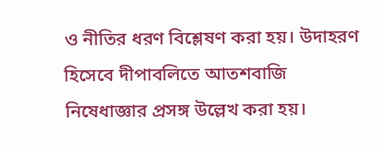ও নীতির ধরণ বিশ্লেষণ করা হয়। উদাহরণ হিসেবে দীপাবলিতে আতশবাজি নিষেধাজ্ঞার প্রসঙ্গ উল্লেখ করা হয়।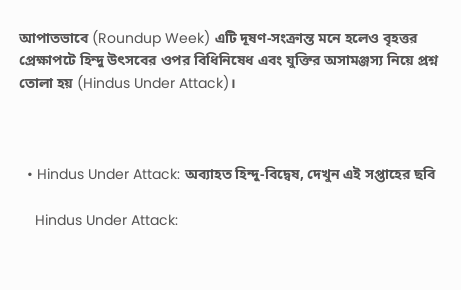আপাতভাবে (Roundup Week) এটি দূষণ-সংক্রান্ত মনে হলেও বৃহত্তর প্রেক্ষাপটে হিন্দু উৎসবের ওপর বিধিনিষেধ এবং যুক্তির অসামঞ্জস্য নিয়ে প্রশ্ন তোলা হয় (Hindus Under Attack)।



  • Hindus Under Attack: অব্যাহত হিন্দু-বিদ্বেষ, দেখুন এই সপ্তাহের ছবি

    Hindus Under Attack: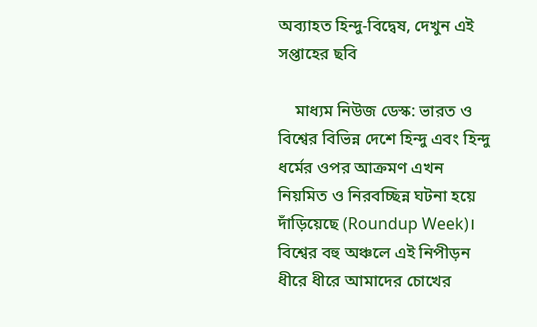অব্যাহত হিন্দু-বিদ্বেষ, দেখুন এই সপ্তাহের ছবি

    মাধ্যম নিউজ ডেস্ক: ভারত ও বিশ্বের বিভিন্ন দেশে হিন্দু এবং হিন্দু ধর্মের ওপর আক্রমণ এখন নিয়মিত ও নিরবচ্ছিন্ন ঘটনা হয়ে দাঁড়িয়েছে (Roundup Week)। বিশ্বের বহু অঞ্চলে এই নিপীড়ন ধীরে ধীরে আমাদের চোখের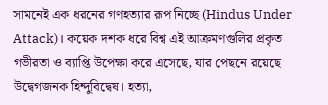সামনেই এক ধরনের গণহত্যার রূপ নিচ্ছে (Hindus Under Attack)। কয়েক দশক ধরে বিশ্ব এই আক্রমণগুলির প্রকৃত গভীরতা ও ব্যাপ্তি উপেক্ষা করে এসেছে, যার পেছনে রয়েছে উদ্বেগজনক হিন্দুবিদ্বেষ। হত্যা,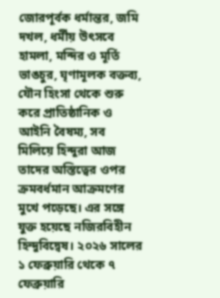জোরপূর্বক ধর্মান্তর, জমি দখল, ধর্মীয় উৎসবে হামলা, মন্দির ও মূর্তি ভাঙচুর, ঘৃণামূলক বক্তব্য, যৌন হিংসা থেকে শুরু করে প্রাতিষ্ঠানিক ও আইনি বৈষম্য, সব মিলিয়ে হিন্দুরা আজ তাদের অস্তিত্বের ওপর ক্রমবর্ধমান আক্রমণের মুখে পড়েছে। এর সঙ্গে যুক্ত হয়েছে নজিরবিহীন হিন্দুবিদ্বেষ। ২০২৬ সালের ১ ফেব্রুয়ারি থেকে ৭ ফেব্রুয়ারি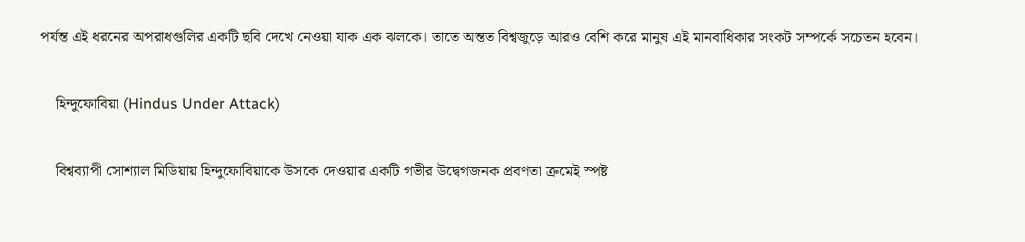পর্যন্ত এই ধরনের অপরাধগুলির একটি ছবি দেখে নেওয়া যাক এক ঝলকে। তাতে অন্তত বিশ্বজুড়ে আরও বেশি করে মানুষ এই মানবাধিকার সংকট সম্পর্কে সচেতন হবেন।

    হিন্দুফোবিয়া (Hindus Under Attack)

    বিশ্বব্যাপী সোশ্যাল মিডিয়ায় হিন্দুফোবিয়াকে উসকে দেওয়ার একটি গভীর উদ্বেগজনক প্রবণতা ক্রমেই স্পষ্ট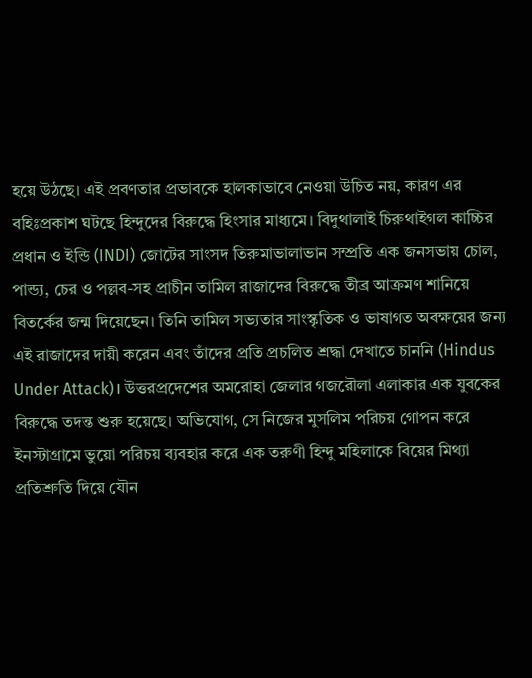হয়ে উঠছে। এই প্রবণতার প্রভাবকে হালকাভাবে নেওয়া উচিত নয়, কারণ এর বহিঃপ্রকাশ ঘটছে হিন্দুদের বিরুদ্ধে হিংসার মাধ্যমে। বিদুথালাই চিরুথাইগল কাচ্চির প্রধান ও ইন্ডি (INDI) জোটের সাংসদ তিরুমাভালাভান সম্প্রতি এক জনসভায় চোল, পান্ড্য, চের ও পল্লব-সহ প্রাচীন তামিল রাজাদের বিরুদ্ধে তীব্র আক্রমণ শানিয়ে বিতর্কের জন্ম দিয়েছেন। তিনি তামিল সভ্যতার সাংস্কৃতিক ও ভাষাগত অবক্ষয়ের জন্য এই রাজাদের দায়ী করেন এবং তাঁদের প্রতি প্রচলিত শ্রদ্ধা দেখাতে চাননি (Hindus Under Attack)। উত্তরপ্রদেশের অমরোহা জেলার গজরৌলা এলাকার এক যুবকের বিরুদ্ধে তদন্ত শুরু হয়েছে। অভিযোগ, সে নিজের মুসলিম পরিচয় গোপন করে ইনস্টাগ্রামে ভুয়ো পরিচয় ব্যবহার করে এক তরুণী হিন্দু মহিলাকে বিয়ের মিথ্যা প্রতিশ্রুতি দিয়ে যৌন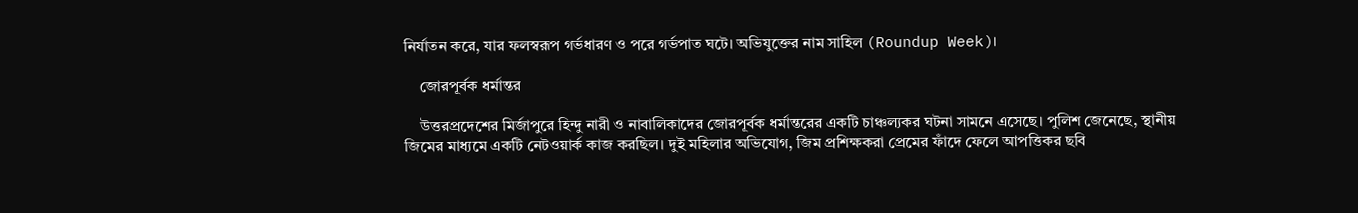নির্যাতন করে, যার ফলস্বরূপ গর্ভধারণ ও পরে গর্ভপাত ঘটে। অভিযুক্তের নাম সাহিল (Roundup Week)।

    জোরপূর্বক ধর্মান্তর

    উত্তরপ্রদেশের মির্জাপুরে হিন্দু নারী ও নাবালিকাদের জোরপূর্বক ধর্মান্তরের একটি চাঞ্চল্যকর ঘটনা সামনে এসেছে। পুলিশ জেনেছে, স্থানীয় জিমের মাধ্যমে একটি নেটওয়ার্ক কাজ করছিল। দুই মহিলার অভিযোগ, জিম প্রশিক্ষকরা প্রেমের ফাঁদে ফেলে আপত্তিকর ছবি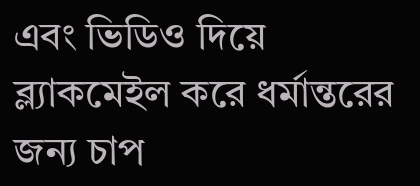এবং ভিডিও দিয়ে ব্ল্যাকমেইল করে ধর্মান্তরের জন্য চাপ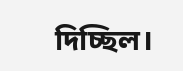দিচ্ছিল।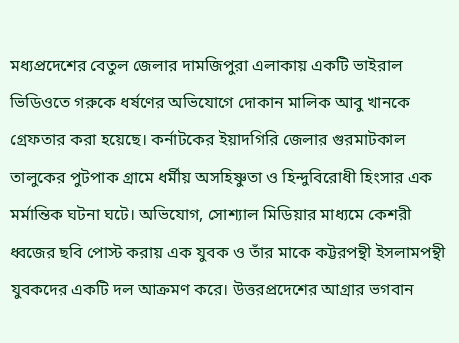মধ্যপ্রদেশের বেতুল জেলার দামজিপুরা এলাকায় একটি ভাইরাল ভিডিওতে গরুকে ধর্ষণের অভিযোগে দোকান মালিক আবু খানকে গ্রেফতার করা হয়েছে। কর্নাটকের ইয়াদগিরি জেলার গুরমাটকাল তালুকের পুটপাক গ্রামে ধর্মীয় অসহিষ্ণুতা ও হিন্দুবিরোধী হিংসার এক মর্মান্তিক ঘটনা ঘটে। অভিযোগ, সোশ্যাল মিডিয়ার মাধ্যমে কেশরী ধ্বজের ছবি পোস্ট করায় এক যুবক ও তাঁর মাকে কট্টরপন্থী ইসলামপন্থী যুবকদের একটি দল আক্রমণ করে। উত্তরপ্রদেশের আগ্রার ভগবান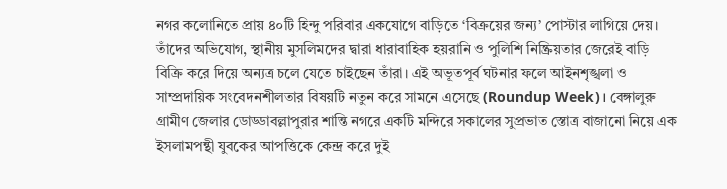নগর কলোনিতে প্রায় ৪০টি হিন্দু পরিবার একযোগে বাড়িতে ‘বিক্রয়ের জন্য’ পোস্টার লাগিয়ে দেয়। তাঁদের অভিযোগ, স্থানীয় মুসলিমদের দ্বারা ধারাবাহিক হয়রানি ও পুলিশি নিষ্ক্রিয়তার জেরেই বাড়ি বিক্রি করে দিয়ে অন্যত্র চলে যেতে চাইছেন তাঁরা। এই অভূতপূর্ব ঘটনার ফলে আইনশৃঙ্খলা ও সাম্প্রদায়িক সংবেদনশীলতার বিষয়টি নতুন করে সামনে এসেছে (Roundup Week)। বেঙ্গালুরু গ্রামীণ জেলার ডোড্ডাবল্লাপুরার শান্তি নগরে একটি মন্দিরে সকালের সুপ্রভাত স্তোত্র বাজানো নিয়ে এক ইসলামপন্থী যুবকের আপত্তিকে কেন্দ্র করে দুই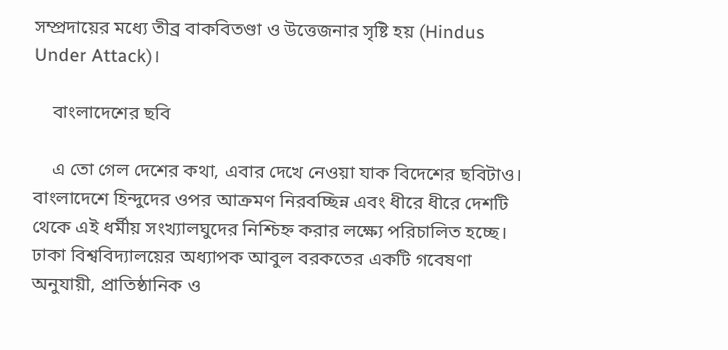সম্প্রদায়ের মধ্যে তীব্র বাকবিতণ্ডা ও উত্তেজনার সৃষ্টি হয় (Hindus Under Attack)।

    বাংলাদেশের ছবি

    এ তো গেল দেশের কথা, এবার দেখে নেওয়া যাক বিদেশের ছবিটাও। বাংলাদেশে হিন্দুদের ওপর আক্রমণ নিরবচ্ছিন্ন এবং ধীরে ধীরে দেশটি থেকে এই ধর্মীয় সংখ্যালঘুদের নিশ্চিহ্ন করার লক্ষ্যে পরিচালিত হচ্ছে। ঢাকা বিশ্ববিদ্যালয়ের অধ্যাপক আবুল বরকতের একটি গবেষণা অনুযায়ী, প্রাতিষ্ঠানিক ও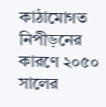কাঠামোগত নিপীড়নের কারণে ২০৫০ সালের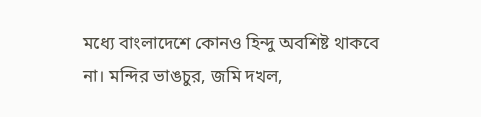মধ্যে বাংলাদেশে কোনও হিন্দু অবশিষ্ট থাকবে না। মন্দির ভাঙচুর, জমি দখল,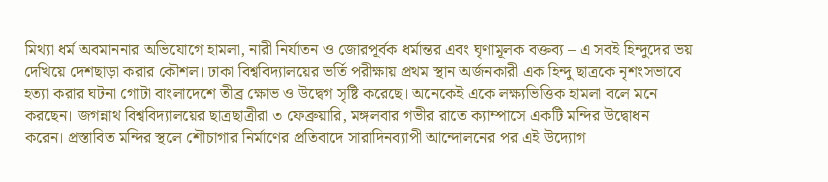মিথ্যা ধর্ম অবমাননার অভিযোগে হামলা, নারী নির্যাতন ও জোরপূর্বক ধর্মান্তর এবং ঘৃণামূলক বক্তব্য – এ সবই হিন্দুদের ভয় দেখিয়ে দেশছাড়া করার কৌশল। ঢাকা বিশ্ববিদ্যালয়ের ভর্তি পরীক্ষায় প্রথম স্থান অর্জনকারী এক হিন্দু ছাত্রকে নৃশংসভাবে হত্যা করার ঘটনা গোটা বাংলাদেশে তীব্র ক্ষোভ ও উদ্বেগ সৃষ্টি করেছে। অনেকেই একে লক্ষ্যভিত্তিক হামলা বলে মনে করছেন। জগন্নাথ বিশ্ববিদ্যালয়ের ছাত্রছাত্রীরা ৩ ফেব্রুয়ারি, মঙ্গলবার গভীর রাতে ক্যাম্পাসে একটি মন্দির উদ্বোধন করেন। প্রস্তাবিত মন্দির স্থলে শৌচাগার নির্মাণের প্রতিবাদে সারাদিনব্যাপী আন্দোলনের পর এই উদ্যোগ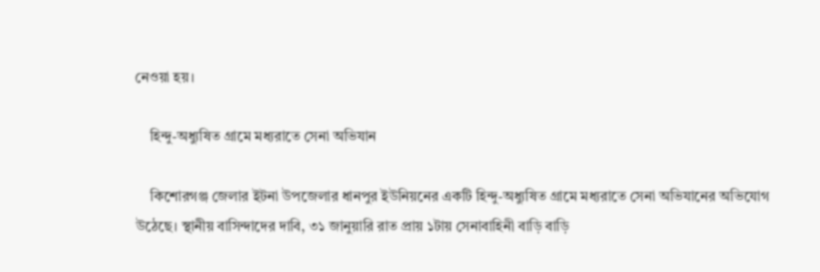নেওয়া হয়।

    হিন্দু-অধ্যুষিত গ্রামে মধ্যরাতে সেনা অভিযান

    কিশোরগঞ্জ জেলার ইটনা উপজেলার ধানপুর ইউনিয়নের একটি হিন্দু-অধ্যুষিত গ্রামে মধ্যরাতে সেনা অভিযানের অভিযোগ উঠেছে। স্থানীয় বাসিন্দাদের দাবি, ৩১ জানুয়ারি রাত প্রায় ১টায় সেনাবাহিনী বাড়ি বাড়ি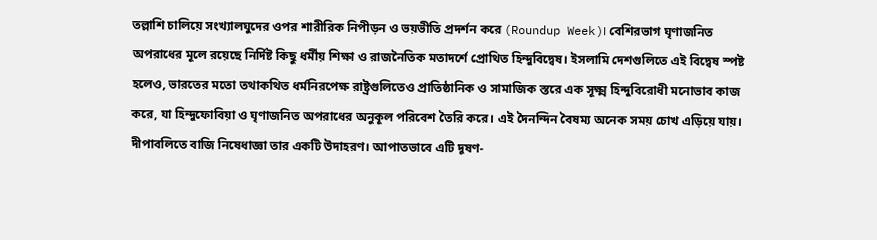তল্লাশি চালিয়ে সংখ্যালঘুদের ওপর শারীরিক নিপীড়ন ও ভয়ভীতি প্রদর্শন করে (Roundup Week)। বেশিরভাগ ঘৃণাজনিত অপরাধের মূলে রয়েছে নির্দিষ্ট কিছু ধর্মীয় শিক্ষা ও রাজনৈতিক মতাদর্শে প্রোথিত হিন্দুবিদ্বেষ। ইসলামি দেশগুলিতে এই বিদ্বেষ স্পষ্ট হলেও, ভারতের মতো তথাকথিত ধর্মনিরপেক্ষ রাষ্ট্রগুলিতেও প্রাতিষ্ঠানিক ও সামাজিক স্তরে এক সূক্ষ্ম হিন্দুবিরোধী মনোভাব কাজ করে, যা হিন্দুফোবিয়া ও ঘৃণাজনিত অপরাধের অনুকূল পরিবেশ তৈরি করে। এই দৈনন্দিন বৈষম্য অনেক সময় চোখ এড়িয়ে যায়। দীপাবলিতে বাজি নিষেধাজ্ঞা তার একটি উদাহরণ। আপাতভাবে এটি দূষণ-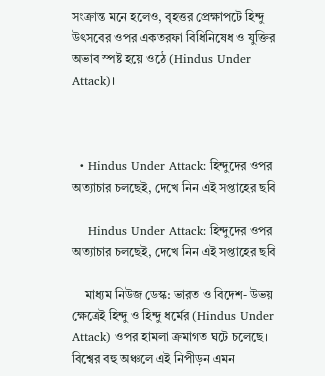সংক্রান্ত মনে হলেও, বৃহত্তর প্রেক্ষাপটে হিন্দু উৎসবের ওপর একতরফা বিধিনিষেধ ও যুক্তির অভাব স্পষ্ট হয়ে ওঠে (Hindus Under Attack)।



  • Hindus Under Attack: হিন্দুদের ওপর অত্যাচার চলছেই, দেখে নিন এই সপ্তাহের ছবি

    Hindus Under Attack: হিন্দুদের ওপর অত্যাচার চলছেই, দেখে নিন এই সপ্তাহের ছবি

    মাধ্যম নিউজ ডেস্ক: ভারত ও বিদেশ- উভয় ক্ষেত্রেই হিন্দু ও হিন্দু ধর্মের (Hindus Under Attack) ওপর হামলা ক্রমাগত ঘটে চলেছে। বিশ্বের বহু অঞ্চলে এই নিপীড়ন এমন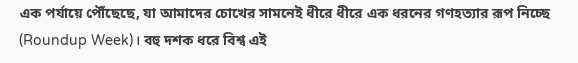এক পর্যায়ে পৌঁছেছে, যা আমাদের চোখের সামনেই ধীরে ধীরে এক ধরনের গণহত্যার রূপ নিচ্ছে (Roundup Week)। বহু দশক ধরে বিশ্ব এই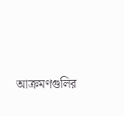আক্রমণগুলির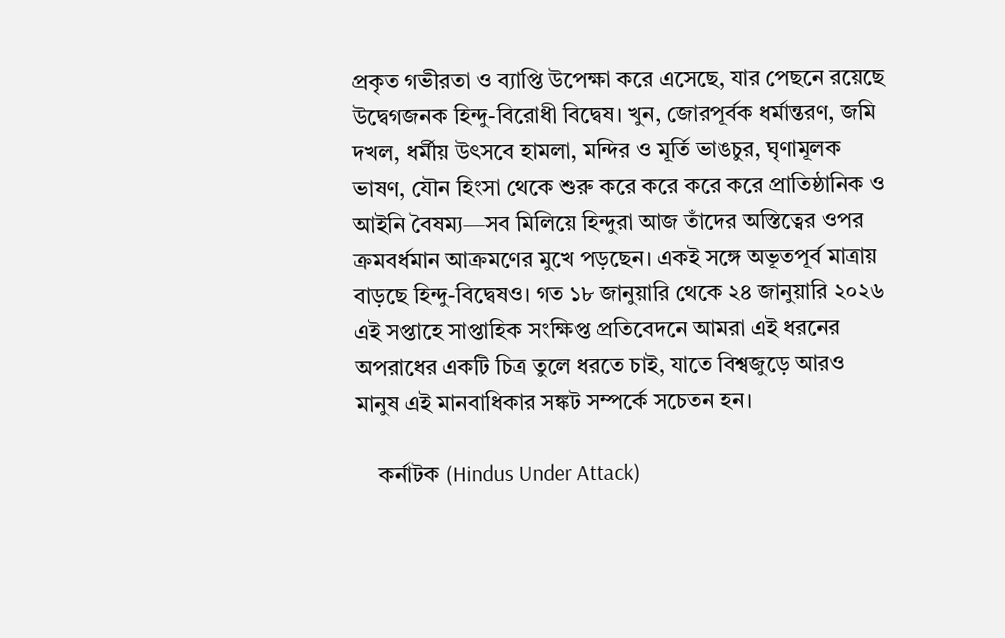প্রকৃত গভীরতা ও ব্যাপ্তি উপেক্ষা করে এসেছে, যার পেছনে রয়েছে উদ্বেগজনক হিন্দু-বিরোধী বিদ্বেষ। খুন, জোরপূর্বক ধর্মান্তরণ, জমি দখল, ধর্মীয় উৎসবে হামলা, মন্দির ও মূর্তি ভাঙচুর, ঘৃণামূলক ভাষণ, যৌন হিংসা থেকে শুরু করে করে করে করে প্রাতিষ্ঠানিক ও আইনি বৈষম্য—সব মিলিয়ে হিন্দুরা আজ তাঁদের অস্তিত্বের ওপর ক্রমবর্ধমান আক্রমণের মুখে পড়ছেন। একই সঙ্গে অভূতপূর্ব মাত্রায় বাড়ছে হিন্দু-বিদ্বেষও। গত ১৮ জানুয়ারি থেকে ২৪ জানুয়ারি ২০২৬ এই সপ্তাহে সাপ্তাহিক সংক্ষিপ্ত প্রতিবেদনে আমরা এই ধরনের অপরাধের একটি চিত্র তুলে ধরতে চাই, যাতে বিশ্বজুড়ে আরও মানুষ এই মানবাধিকার সঙ্কট সম্পর্কে সচেতন হন।

    কর্নাটক (Hindus Under Attack)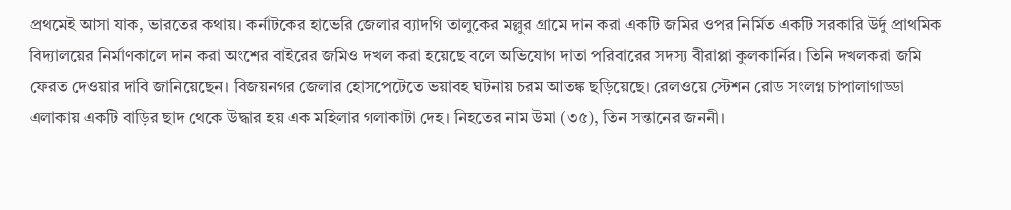প্রথমেই আসা যাক, ভারতের কথায়। কর্নাটকের হাভেরি জেলার ব্যাদগি তালুকের মল্লুর গ্রামে দান করা একটি জমির ওপর নির্মিত একটি সরকারি উর্দু প্রাথমিক বিদ্যালয়ের নির্মাণকালে দান করা অংশের বাইরের জমিও দখল করা হয়েছে বলে অভিযোগ দাতা পরিবারের সদস্য বীরাপ্পা কুলকার্নির। তিনি দখলকরা জমি ফেরত দেওয়ার দাবি জানিয়েছেন। বিজয়নগর জেলার হোসপেটেতে ভয়াবহ ঘটনায় চরম আতঙ্ক ছড়িয়েছে। রেলওয়ে স্টেশন রোড সংলগ্ন চাপালাগাড্ডা এলাকায় একটি বাড়ির ছাদ থেকে উদ্ধার হয় এক মহিলার গলাকাটা দেহ। নিহতের নাম উমা (৩৫), তিন সন্তানের জননী।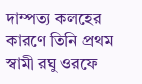দাম্পত্য কলহের কারণে তিনি প্রথম স্বামী রঘু ওরফে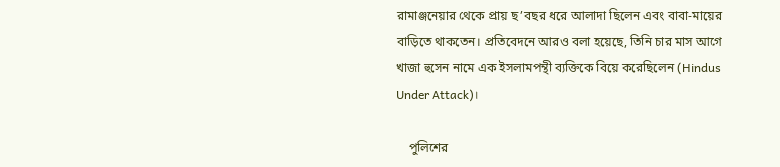রামাঞ্জনেয়ার থেকে প্রায় ছ’বছর ধরে আলাদা ছিলেন এবং বাবা-মায়ের বাড়িতে থাকতেন। প্রতিবেদনে আরও বলা হয়েছে, তিনি চার মাস আগে খাজা হুসেন নামে এক ইসলামপন্থী ব্যক্তিকে বিয়ে করেছিলেন (Hindus Under Attack)।

    পুলিশের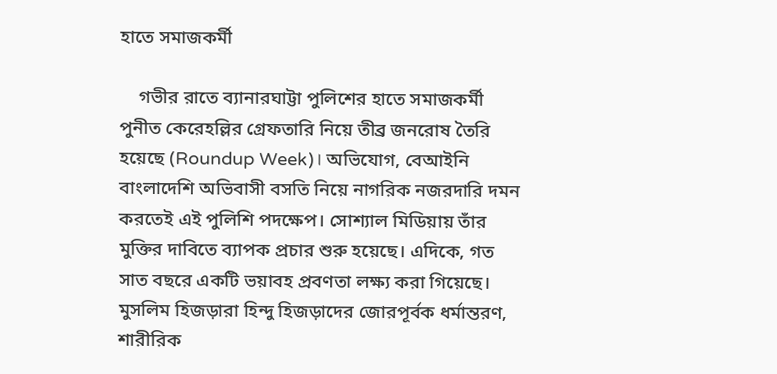হাতে সমাজকর্মী

    গভীর রাতে ব্যানারঘাট্টা পুলিশের হাতে সমাজকর্মী পুনীত কেরেহল্লির গ্রেফতারি নিয়ে তীব্র জনরোষ তৈরি হয়েছে (Roundup Week)। অভিযোগ, বেআইনি বাংলাদেশি অভিবাসী বসতি নিয়ে নাগরিক নজরদারি দমন করতেই এই পুলিশি পদক্ষেপ। সোশ্যাল মিডিয়ায় তাঁর মুক্তির দাবিতে ব্যাপক প্রচার শুরু হয়েছে। এদিকে, গত সাত বছরে একটি ভয়াবহ প্রবণতা লক্ষ্য করা গিয়েছে। মুসলিম হিজড়ারা হিন্দু হিজড়াদের জোরপূর্বক ধর্মান্তরণ, শারীরিক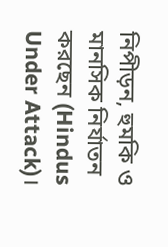নিপীড়ন, হুমকি ও মানসিক নির্যাতন করছেন (Hindus Under Attack)।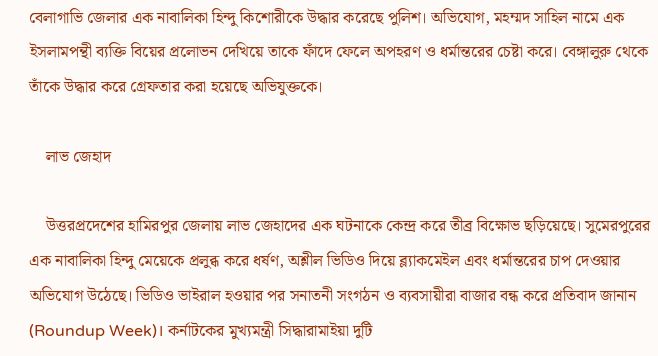বেলাগাভি জেলার এক নাবালিকা হিন্দু কিশোরীকে উদ্ধার করেছে পুলিশ। অভিযোগ, মহম্মদ সাহিল নামে এক ইসলামপন্থী ব্যক্তি বিয়ের প্রলোভন দেখিয়ে তাকে ফাঁদে ফেলে অপহরণ ও ধর্মান্তরের চেষ্টা করে। বেঙ্গালুরু থেকে তাঁকে উদ্ধার করে গ্রেফতার করা হয়েছে অভিযুক্তকে।

    লাভ জেহাদ

    উত্তরপ্রদেশের হামিরপুর জেলায় লাভ জেহাদের এক ঘটনাকে কেন্দ্র করে তীব্র বিক্ষোভ ছড়িয়েছে। সুমেরপুরের এক নাবালিকা হিন্দু মেয়েকে প্রলুব্ধ করে ধর্ষণ, অশ্লীল ভিডিও দিয়ে ব্ল্যাকমেইল এবং ধর্মান্তরের চাপ দেওয়ার অভিযোগ উঠেছে। ভিডিও ভাইরাল হওয়ার পর সনাতনী সংগঠন ও ব্যবসায়ীরা বাজার বন্ধ করে প্রতিবাদ জানান (Roundup Week)। কর্নাটকের মুখ্যমন্ত্রী সিদ্ধারামাইয়া দুটি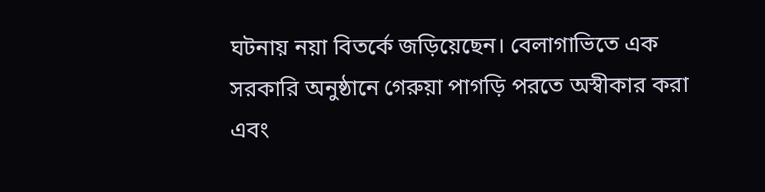ঘটনায় নয়া বিতর্কে জড়িয়েছেন। বেলাগাভিতে এক সরকারি অনুষ্ঠানে গেরুয়া পাগড়ি পরতে অস্বীকার করা এবং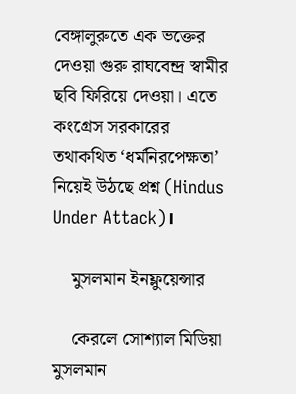বেঙ্গালুরুতে এক ভক্তের দেওয়া গুরু রাঘবেন্দ্র স্বামীর ছবি ফিরিয়ে দেওয়া। এতে কংগ্রেস সরকারের তথাকথিত ‘ধর্মনিরপেক্ষতা’ নিয়েই উঠছে প্রশ্ন (Hindus Under Attack)।

    মুসলমান ইনফ্লুয়েন্সার

    কেরলে সোশ্যাল মিডিয়া মুসলমান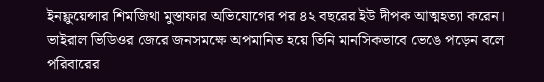ইনফ্লুয়েন্সার শিমজিথা মুস্তাফার অভিযোগের পর ৪২ বছরের ইউ দীপক আত্মহত্যা করেন। ভাইরাল ভিডিওর জেরে জনসমক্ষে অপমানিত হয়ে তিনি মানসিকভাবে ভেঙে পড়েন বলে পরিবারের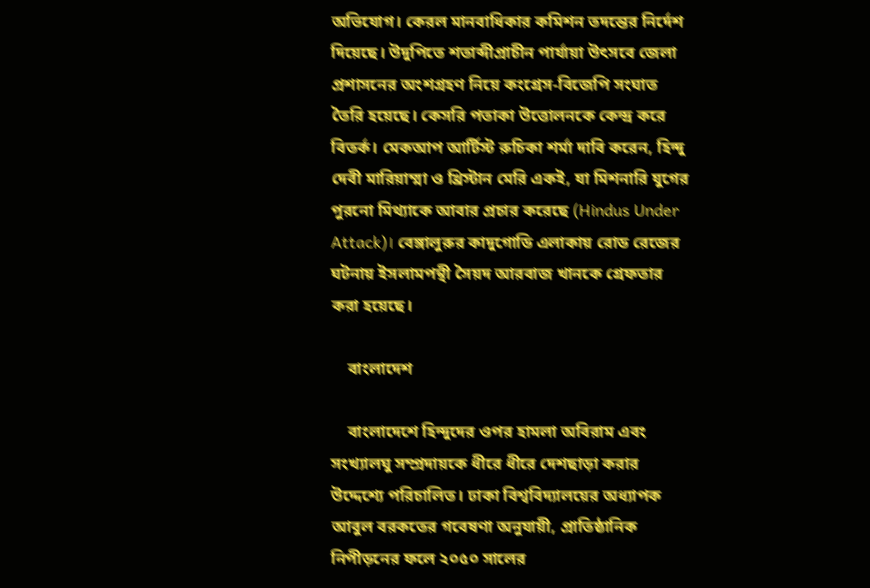অভিযোগ। কেরল মানবাধিকার কমিশন তদন্তের নির্দেশ দিয়েছে। উদুপিতে শতাব্দীপ্রাচীন পার্যায়া উৎসবে জেলা প্রশাসনের অংশগ্রহণ নিয়ে কংগ্রেস-বিজেপি সংঘাত তৈরি হয়েছে। কেসরি পতাকা উত্তোলনকে কেন্দ্র করে বিতর্ক। মেকআপ আর্টিস্ট রুচিকা শর্মা দাবি করেন, হিন্দু দেবী মারিয়াম্মা ও খ্রিস্টান মেরি একই, যা মিশনারি যুগের পুরনো মিথ্যাকে আবার প্রচার করেছে (Hindus Under Attack)। বেঙ্গালুরুর কাদুগোডি এলাকায় রোড রেজের ঘটনায় ইসলামপন্থী সৈয়দ আরবাজ খানকে গ্রেফতার করা হয়েছে।

    বাংলাদেশ

    বাংলাদেশে হিন্দুদের ওপর হামলা অবিরাম এবং সংখ্যালঘু সম্প্রদায়কে ধীরে ধীরে দেশছাড়া করার উদ্দেশ্যে পরিচালিত। ঢাকা বিশ্ববিদ্যালয়ের অধ্যাপক আবুল বরকতের গবেষণা অনুযায়ী, প্রাতিষ্ঠানিক নিপীড়নের ফলে ২০৫০ সালের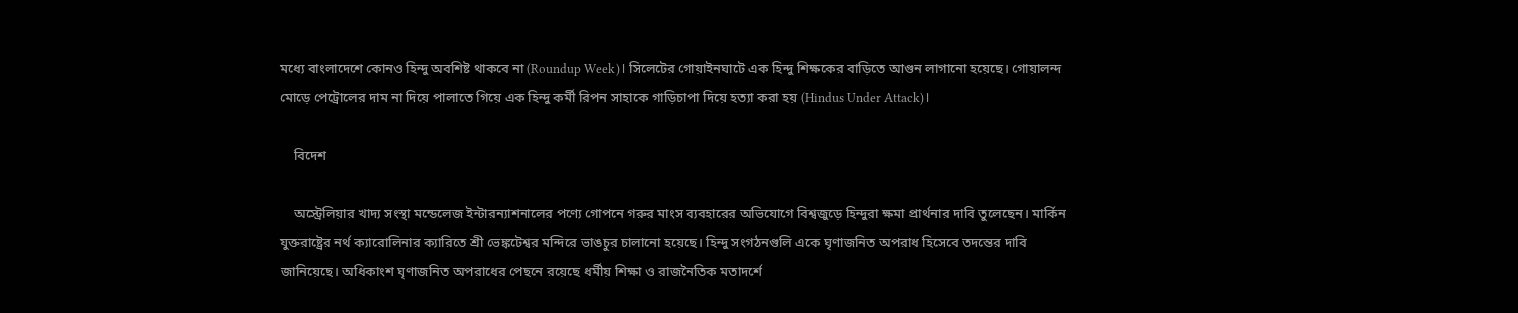মধ্যে বাংলাদেশে কোনও হিন্দু অবশিষ্ট থাকবে না (Roundup Week)। সিলেটের গোয়াইনঘাটে এক হিন্দু শিক্ষকের বাড়িতে আগুন লাগানো হয়েছে। গোয়ালন্দ মোড়ে পেট্রোলের দাম না দিয়ে পালাতে গিয়ে এক হিন্দু কর্মী রিপন সাহাকে গাড়িচাপা দিয়ে হত্যা করা হয় (Hindus Under Attack)।

    বিদেশ

    অস্ট্রেলিয়ার খাদ্য সংস্থা মন্ডেলেজ ইন্টারন্যাশনালের পণ্যে গোপনে গরুর মাংস ব্যবহারের অভিযোগে বিশ্বজুড়ে হিন্দুরা ক্ষমা প্রার্থনার দাবি তুলেছেন। মার্কিন যুক্তরাষ্ট্রের নর্থ ক্যারোলিনার ক্যারিতে শ্রী ভেঙ্কটেশ্বর মন্দিরে ভাঙচুর চালানো হয়েছে। হিন্দু সংগঠনগুলি একে ঘৃণাজনিত অপরাধ হিসেবে তদন্তের দাবি জানিয়েছে। অধিকাংশ ঘৃণাজনিত অপরাধের পেছনে রয়েছে ধর্মীয় শিক্ষা ও রাজনৈতিক মতাদর্শে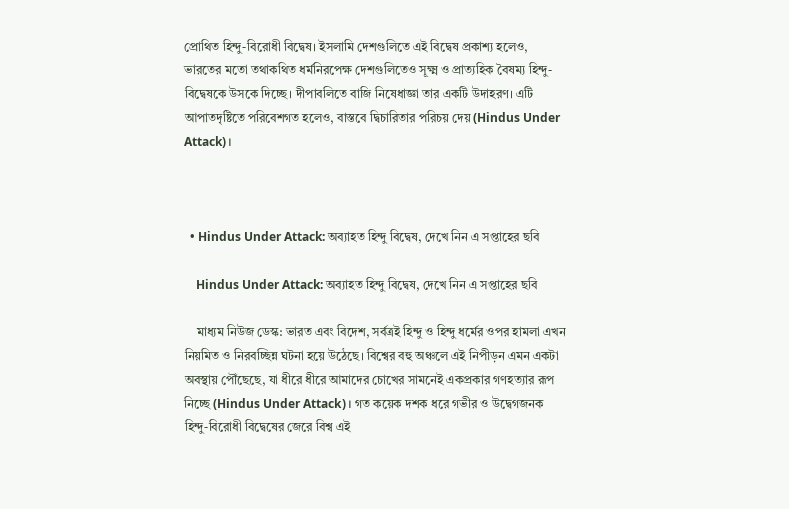প্রোথিত হিন্দু-বিরোধী বিদ্বেষ। ইসলামি দেশগুলিতে এই বিদ্বেষ প্রকাশ্য হলেও, ভারতের মতো তথাকথিত ধর্মনিরপেক্ষ দেশগুলিতেও সূক্ষ্ম ও প্রাত্যহিক বৈষম্য হিন্দু-বিদ্বেষকে উসকে দিচ্ছে। দীপাবলিতে বাজি নিষেধাজ্ঞা তার একটি উদাহরণ। এটি আপাতদৃষ্টিতে পরিবেশগত হলেও, বাস্তবে দ্বিচারিতার পরিচয় দেয় (Hindus Under Attack)।



  • Hindus Under Attack: অব্যাহত হিন্দু বিদ্বেষ, দেখে নিন এ সপ্তাহের ছবি

    Hindus Under Attack: অব্যাহত হিন্দু বিদ্বেষ, দেখে নিন এ সপ্তাহের ছবি

    মাধ্যম নিউজ ডেস্ক: ভারত এবং বিদেশ, সর্বত্রই হিন্দু ও হিন্দু ধর্মের ওপর হামলা এখন নিয়মিত ও নিরবচ্ছিন্ন ঘটনা হয়ে উঠেছে। বিশ্বের বহু অঞ্চলে এই নিপীড়ন এমন একটা অবস্থায় পৌঁছেছে, যা ধীরে ধীরে আমাদের চোখের সামনেই একপ্রকার গণহত্যার রূপ নিচ্ছে (Hindus Under Attack)। গত কয়েক দশক ধরে গভীর ও উদ্বেগজনক হিন্দু-বিরোধী বিদ্বেষের জেরে বিশ্ব এই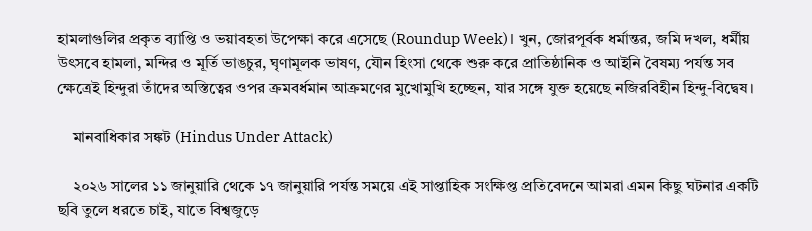হামলাগুলির প্রকৃত ব্যাপ্তি ও ভয়াবহতা উপেক্ষা করে এসেছে (Roundup Week)। খুন, জোরপূর্বক ধর্মান্তর, জমি দখল, ধর্মীয় উৎসবে হামলা, মন্দির ও মূর্তি ভাঙচুর, ঘৃণামূলক ভাষণ, যৌন হিংসা থেকে শুরু করে প্রাতিষ্ঠানিক ও আইনি বৈষম্য পর্যন্ত সব ক্ষেত্রেই হিন্দুরা তাঁদের অস্তিত্বের ওপর ক্রমবর্ধমান আক্রমণের মুখোমুখি হচ্ছেন, যার সঙ্গে যুক্ত হয়েছে নজিরবিহীন হিন্দু-বিদ্বেষ।

    মানবাধিকার সঙ্কট (Hindus Under Attack)

    ২০২৬ সালের ১১ জানুয়ারি থেকে ১৭ জানুয়ারি পর্যন্ত সময়ে এই সাপ্তাহিক সংক্ষিপ্ত প্রতিবেদনে আমরা এমন কিছু ঘটনার একটি ছবি তুলে ধরতে চাই, যাতে বিশ্বজুড়ে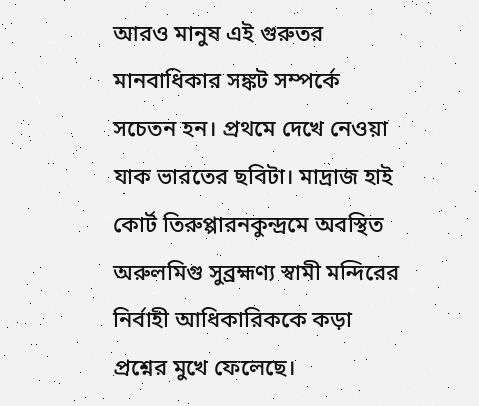আরও মানুষ এই গুরুতর মানবাধিকার সঙ্কট সম্পর্কে সচেতন হন। প্রথমে দেখে নেওয়া যাক ভারতের ছবিটা। মাদ্রাজ হাই কোর্ট তিরুপ্পারনকুন্দ্রমে অবস্থিত অরুলমিগু সুব্রহ্মণ্য স্বামী মন্দিরের নির্বাহী আধিকারিককে কড়া প্রশ্নের মুখে ফেলেছে।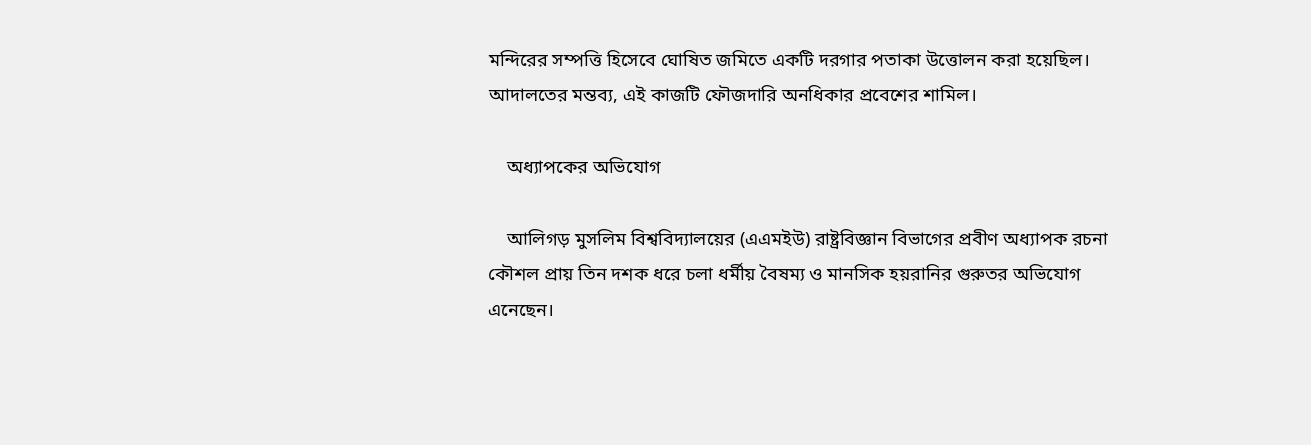মন্দিরের সম্পত্তি হিসেবে ঘোষিত জমিতে একটি দরগার পতাকা উত্তোলন করা হয়েছিল। আদালতের মন্তব্য, এই কাজটি ফৌজদারি অনধিকার প্রবেশের শামিল।

    অধ্যাপকের অভিযোগ

    আলিগড় মুসলিম বিশ্ববিদ্যালয়ের (এএমইউ) রাষ্ট্রবিজ্ঞান বিভাগের প্রবীণ অধ্যাপক রচনা কৌশল প্রায় তিন দশক ধরে চলা ধর্মীয় বৈষম্য ও মানসিক হয়রানির গুরুতর অভিযোগ এনেছেন।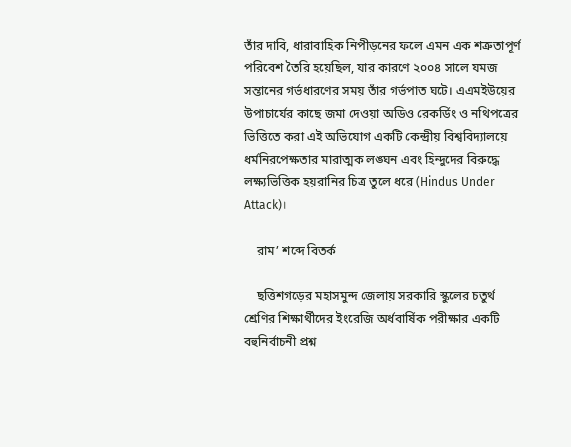তাঁর দাবি, ধারাবাহিক নিপীড়নের ফলে এমন এক শত্রুতাপূর্ণ পরিবেশ তৈরি হয়েছিল, যার কারণে ২০০৪ সালে যমজ সন্তানের গর্ভধারণের সময় তাঁর গর্ভপাত ঘটে। এএমইউয়ের উপাচার্যের কাছে জমা দেওয়া অডিও রেকর্ডিং ও নথিপত্রের ভিত্তিতে করা এই অভিযোগ একটি কেন্দ্রীয় বিশ্ববিদ্যালয়ে ধর্মনিরপেক্ষতার মারাত্মক লঙ্ঘন এবং হিন্দুদের বিরুদ্ধে লক্ষ্যভিত্তিক হয়রানির চিত্র তুলে ধরে (Hindus Under Attack)।

    রাম’ শব্দে বিতর্ক

    ছত্তিশগড়ের মহাসমুন্দ জেলায় সরকারি স্কুলের চতুর্থ শ্রেণির শিক্ষার্থীদের ইংরেজি অর্ধবার্ষিক পরীক্ষার একটি বহুনির্বাচনী প্রশ্ন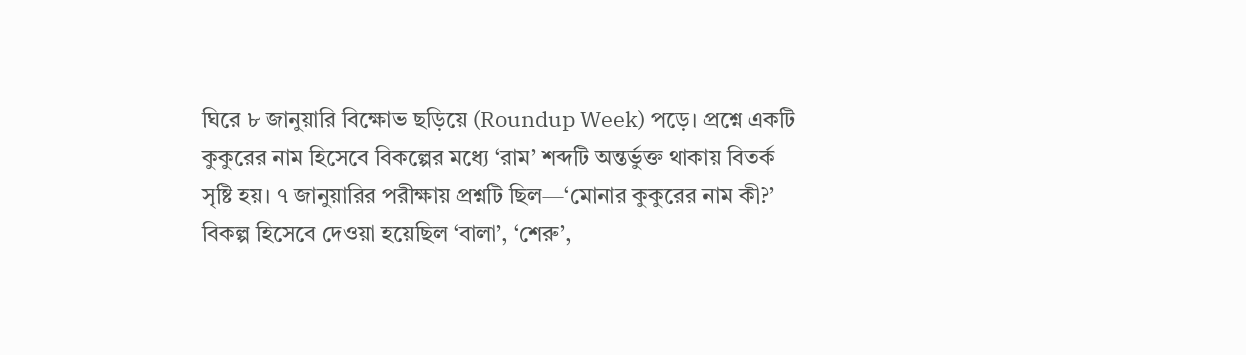ঘিরে ৮ জানুয়ারি বিক্ষোভ ছড়িয়ে (Roundup Week) পড়ে। প্রশ্নে একটি কুকুরের নাম হিসেবে বিকল্পের মধ্যে ‘রাম’ শব্দটি অন্তর্ভুক্ত থাকায় বিতর্ক সৃষ্টি হয়। ৭ জানুয়ারির পরীক্ষায় প্রশ্নটি ছিল—‘মোনার কুকুরের নাম কী?’ বিকল্প হিসেবে দেওয়া হয়েছিল ‘বালা’, ‘শেরু’,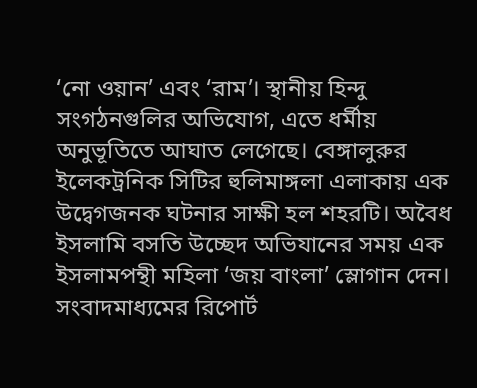‘নো ওয়ান’ এবং ‘রাম’। স্থানীয় হিন্দু সংগঠনগুলির অভিযোগ, এতে ধর্মীয় অনুভূতিতে আঘাত লেগেছে। বেঙ্গালুরুর ইলেকট্রনিক সিটির হুলিমাঙ্গলা এলাকায় এক উদ্বেগজনক ঘটনার সাক্ষী হল শহরটি। অবৈধ ইসলামি বসতি উচ্ছেদ অভিযানের সময় এক ইসলামপন্থী মহিলা ‘জয় বাংলা’ স্লোগান দেন। সংবাদমাধ্যমের রিপোর্ট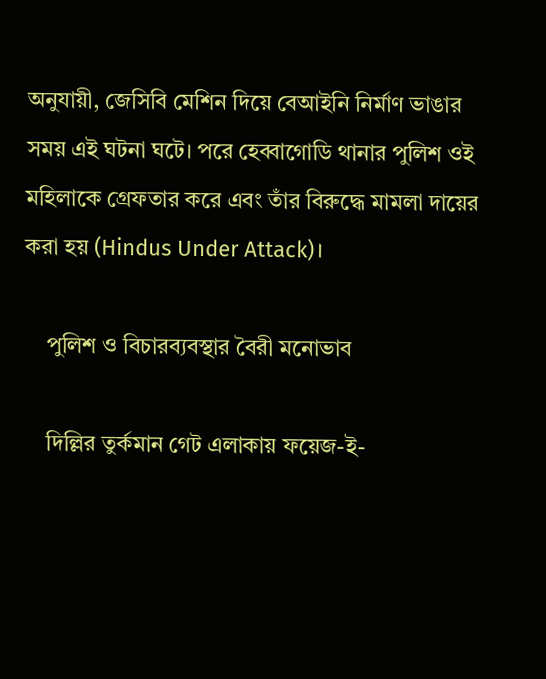অনুযায়ী, জেসিবি মেশিন দিয়ে বেআইনি নির্মাণ ভাঙার সময় এই ঘটনা ঘটে। পরে হেব্বাগোডি থানার পুলিশ ওই মহিলাকে গ্রেফতার করে এবং তাঁর বিরুদ্ধে মামলা দায়ের করা হয় (Hindus Under Attack)।

    পুলিশ ও বিচারব্যবস্থার বৈরী মনোভাব

    দিল্লির তুর্কমান গেট এলাকায় ফয়েজ-ই-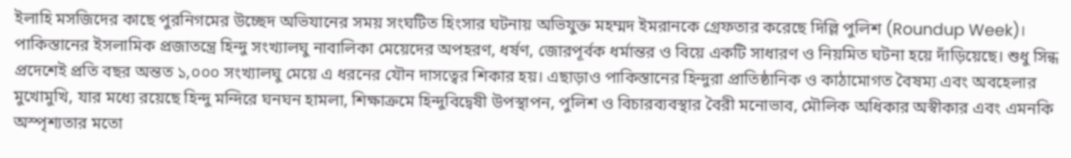ইলাহি মসজিদের কাছে পুরনিগমের উচ্ছেদ অভিযানের সময় সংঘটিত হিংসার ঘটনায় অভিযুক্ত মহম্মদ ইমরানকে গ্রেফতার করেছে দিল্লি পুলিশ (Roundup Week)। পাকিস্তানের ইসলামিক প্রজাতন্ত্রে হিন্দু সংখ্যালঘু নাবালিকা মেয়েদের অপহরণ, ধর্ষণ, জোরপূর্বক ধর্মান্তর ও বিয়ে একটি সাধারণ ও নিয়মিত ঘটনা হয়ে দাঁড়িয়েছে। শুধু সিন্ধ প্রদেশেই প্রতি বছর অন্তত ১,০০০ সংখ্যালঘু মেয়ে এ ধরনের যৌন দাসত্বের শিকার হয়। এছাড়াও পাকিস্তানের হিন্দুরা প্রাতিষ্ঠানিক ও কাঠামোগত বৈষম্য এবং অবহেলার মুখোমুখি, যার মধ্যে রয়েছে হিন্দু মন্দিরে ঘনঘন হামলা, শিক্ষাক্রমে হিন্দুবিদ্বেষী উপস্থাপন, পুলিশ ও বিচারব্যবস্থার বৈরী মনোভাব, মৌলিক অধিকার অস্বীকার এবং এমনকি অস্পৃশ্যতার মতো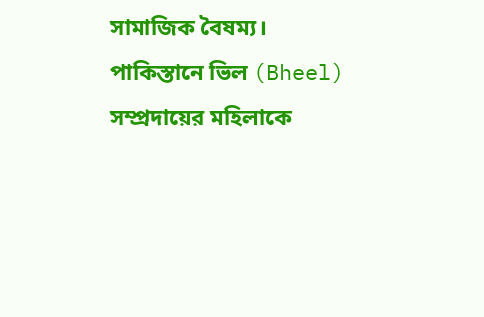সামাজিক বৈষম্য। পাকিস্তানে ভিল (Bheel) সম্প্রদায়ের মহিলাকে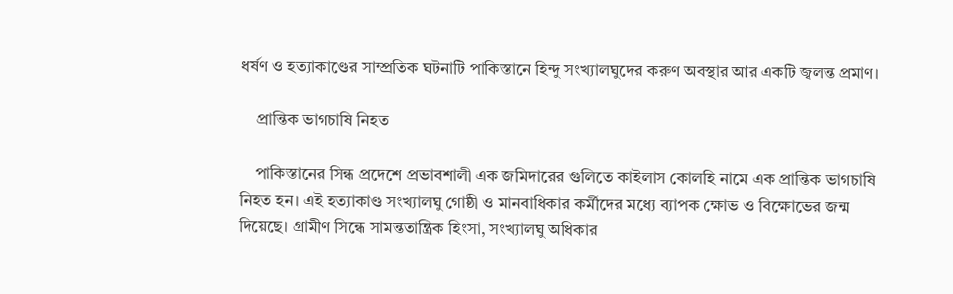ধর্ষণ ও হত্যাকাণ্ডের সাম্প্রতিক ঘটনাটি পাকিস্তানে হিন্দু সংখ্যালঘুদের করুণ অবস্থার আর একটি জ্বলন্ত প্রমাণ।

    প্রান্তিক ভাগচাষি নিহত

    পাকিস্তানের সিন্ধ প্রদেশে প্রভাবশালী এক জমিদারের গুলিতে কাইলাস কোলহি নামে এক প্রান্তিক ভাগচাষি নিহত হন। এই হত্যাকাণ্ড সংখ্যালঘু গোষ্ঠী ও মানবাধিকার কর্মীদের মধ্যে ব্যাপক ক্ষোভ ও বিক্ষোভের জন্ম দিয়েছে। গ্রামীণ সিন্ধে সামন্ততান্ত্রিক হিংসা, সংখ্যালঘু অধিকার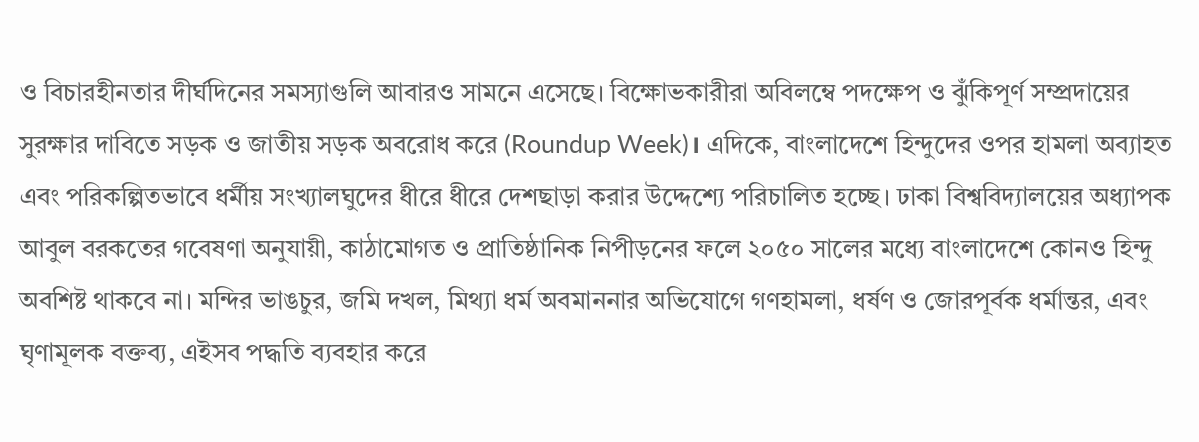ও বিচারহীনতার দীর্ঘদিনের সমস্যাগুলি আবারও সামনে এসেছে। বিক্ষোভকারীরা অবিলম্বে পদক্ষেপ ও ঝুঁকিপূর্ণ সম্প্রদায়ের সুরক্ষার দাবিতে সড়ক ও জাতীয় সড়ক অবরোধ করে (Roundup Week)। এদিকে, বাংলাদেশে হিন্দুদের ওপর হামলা অব্যাহত এবং পরিকল্পিতভাবে ধর্মীয় সংখ্যালঘুদের ধীরে ধীরে দেশছাড়া করার উদ্দেশ্যে পরিচালিত হচ্ছে। ঢাকা বিশ্ববিদ্যালয়ের অধ্যাপক আবুল বরকতের গবেষণা অনুযায়ী, কাঠামোগত ও প্রাতিষ্ঠানিক নিপীড়নের ফলে ২০৫০ সালের মধ্যে বাংলাদেশে কোনও হিন্দু অবশিষ্ট থাকবে না। মন্দির ভাঙচুর, জমি দখল, মিথ্যা ধর্ম অবমাননার অভিযোগে গণহামলা, ধর্ষণ ও জোরপূর্বক ধর্মান্তর, এবং ঘৃণামূলক বক্তব্য, এইসব পদ্ধতি ব্যবহার করে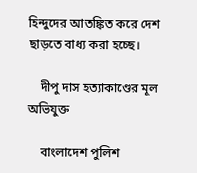হিন্দুদের আতঙ্কিত করে দেশ ছাড়তে বাধ্য করা হচ্ছে।

    দীপু দাস হত্যাকাণ্ডের মূল অভিযুক্ত

    বাংলাদেশ পুলিশ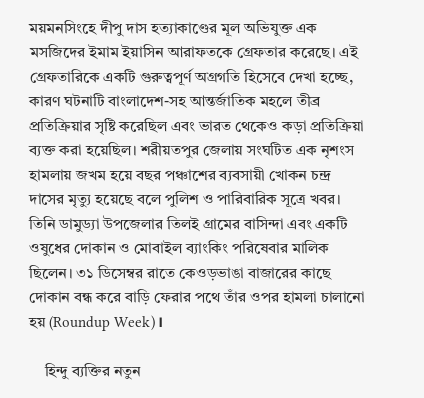ময়মনসিংহে দীপু দাস হত্যাকাণ্ডের মূল অভিযুক্ত এক মসজিদের ইমাম ইয়াসিন আরাফতকে গ্রেফতার করেছে। এই গ্রেফতারিকে একটি গুরুত্বপূর্ণ অগ্রগতি হিসেবে দেখা হচ্ছে, কারণ ঘটনাটি বাংলাদেশ-সহ আন্তর্জাতিক মহলে তীব্র প্রতিক্রিয়ার সৃষ্টি করেছিল এবং ভারত থেকেও কড়া প্রতিক্রিয়া ব্যক্ত করা হয়েছিল। শরীয়তপুর জেলায় সংঘটিত এক নৃশংস হামলায় জখম হয়ে বছর পঞ্চাশের ব্যবসায়ী খোকন চন্দ্র দাসের মৃত্যু হয়েছে বলে পুলিশ ও পারিবারিক সূত্রে খবর। তিনি ডামুড্যা উপজেলার তিলই গ্রামের বাসিন্দা এবং একটি ওষুধের দোকান ও মোবাইল ব্যাংকিং পরিষেবার মালিক ছিলেন। ৩১ ডিসেম্বর রাতে কেওড়ভাঙা বাজারের কাছে দোকান বন্ধ করে বাড়ি ফেরার পথে তাঁর ওপর হামলা চালানো হয় (Roundup Week)।

    হিন্দু ব্যক্তির নতুন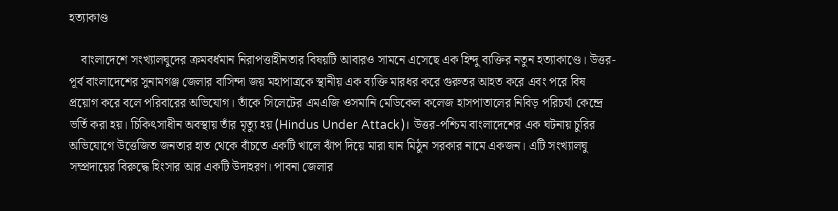হত্যাকাণ্ড

    বাংলাদেশে সংখ্যালঘুদের ক্রমবর্ধমান নিরাপত্তাহীনতার বিষয়টি আবারও সামনে এসেছে এক হিন্দু ব্যক্তির নতুন হত্যাকাণ্ডে। উত্তর-পূর্ব বাংলাদেশের সুনামগঞ্জ জেলার বাসিন্দা জয় মহাপাত্রকে স্থানীয় এক ব্যক্তি মারধর করে গুরুতর আহত করে এবং পরে বিষ প্রয়োগ করে বলে পরিবারের অভিযোগ। তাঁকে সিলেটের এমএজি ওসমানি মেডিকেল কলেজ হাসপাতালের নিবিড় পরিচর্যা কেন্দ্রে ভর্তি করা হয়। চিকিৎসাধীন অবস্থায় তাঁর মৃত্যু হয় (Hindus Under Attack)। উত্তর-পশ্চিম বাংলাদেশের এক ঘটনায় চুরির অভিযোগে উত্তেজিত জনতার হাত থেকে বাঁচতে একটি খালে ঝাঁপ দিয়ে মারা যান মিঠুন সরকার নামে একজন। এটি সংখ্যালঘু সম্প্রদায়ের বিরুদ্ধে হিংসার আর একটি উদাহরণ। পাবনা জেলার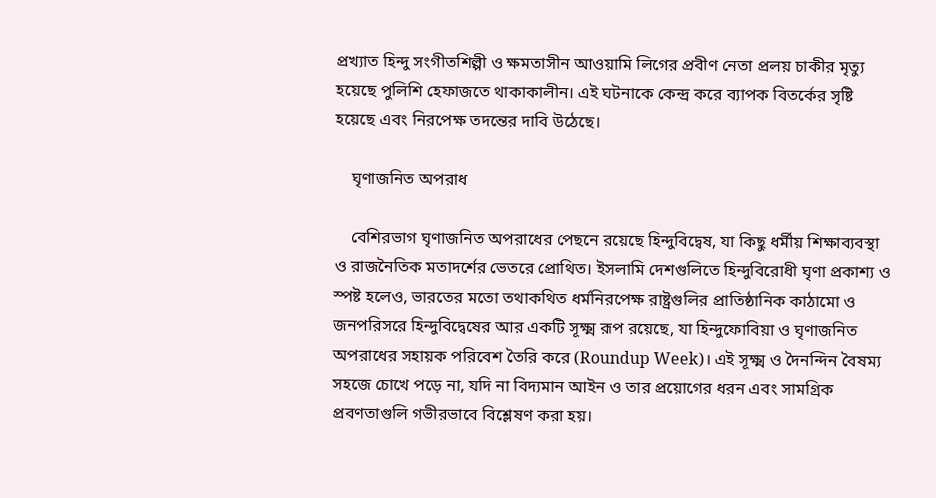প্রখ্যাত হিন্দু সংগীতশিল্পী ও ক্ষমতাসীন আওয়ামি লিগের প্রবীণ নেতা প্রলয় চাকীর মৃত্যু হয়েছে পুলিশি হেফাজতে থাকাকালীন। এই ঘটনাকে কেন্দ্র করে ব্যাপক বিতর্কের সৃষ্টি হয়েছে এবং নিরপেক্ষ তদন্তের দাবি উঠেছে।

    ঘৃণাজনিত অপরাধ

    বেশিরভাগ ঘৃণাজনিত অপরাধের পেছনে রয়েছে হিন্দুবিদ্বেষ, যা কিছু ধর্মীয় শিক্ষাব্যবস্থা ও রাজনৈতিক মতাদর্শের ভেতরে প্রোথিত। ইসলামি দেশগুলিতে হিন্দুবিরোধী ঘৃণা প্রকাশ্য ও স্পষ্ট হলেও, ভারতের মতো তথাকথিত ধর্মনিরপেক্ষ রাষ্ট্রগুলির প্রাতিষ্ঠানিক কাঠামো ও জনপরিসরে হিন্দুবিদ্বেষের আর একটি সূক্ষ্ম রূপ রয়েছে, যা হিন্দুফোবিয়া ও ঘৃণাজনিত অপরাধের সহায়ক পরিবেশ তৈরি করে (Roundup Week)। এই সূক্ষ্ম ও দৈনন্দিন বৈষম্য সহজে চোখে পড়ে না, যদি না বিদ্যমান আইন ও তার প্রয়োগের ধরন এবং সামগ্রিক প্রবণতাগুলি গভীরভাবে বিশ্লেষণ করা হয়।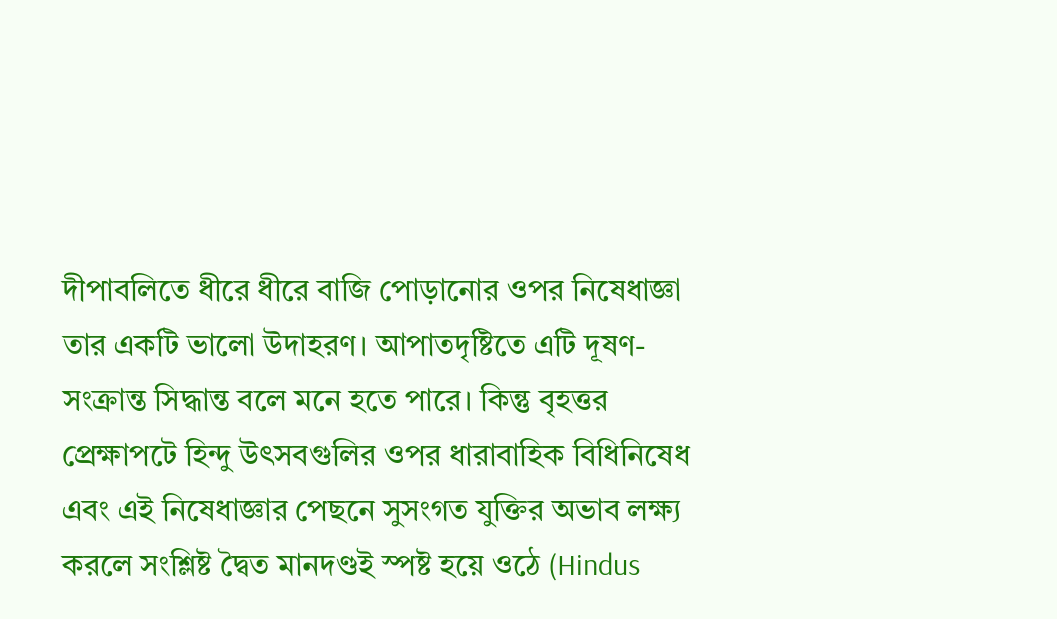দীপাবলিতে ধীরে ধীরে বাজি পোড়ানোর ওপর নিষেধাজ্ঞা তার একটি ভালো উদাহরণ। আপাতদৃষ্টিতে এটি দূষণ-সংক্রান্ত সিদ্ধান্ত বলে মনে হতে পারে। কিন্তু বৃহত্তর প্রেক্ষাপটে হিন্দু উৎসবগুলির ওপর ধারাবাহিক বিধিনিষেধ এবং এই নিষেধাজ্ঞার পেছনে সুসংগত যুক্তির অভাব লক্ষ্য করলে সংশ্লিষ্ট দ্বৈত মানদণ্ডই স্পষ্ট হয়ে ওঠে (Hindus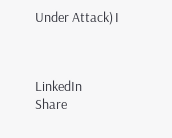Under Attack)।



LinkedIn
Share